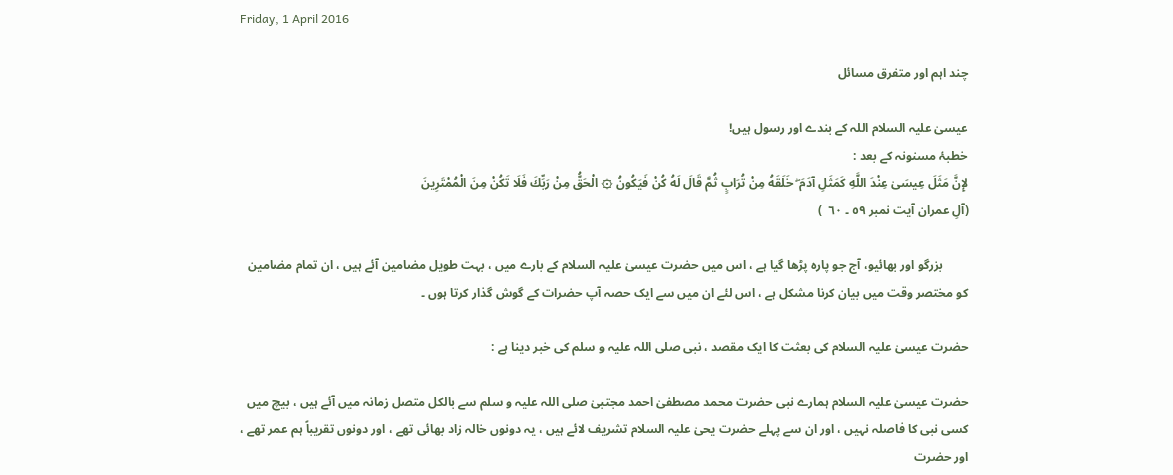Friday, 1 April 2016

چند اہم اور متفرق مسائل

عیسیٰ علیہ السلام اللہ کے بندے اور رسول ہیں!
خطبۂ مسنونہ کے بعد :
لإِنَّ مَثَلَ عِيسَىٰ عِنْدَ اللَّهِ كَمَثَلِ آدَمَ ۖ خَلَقَهُ مِنْ تُرَابٍ ثُمَّ قَالَ لَهُ كُنْ فَيَكُونُ ۞ الْحَقُّ مِنْ رَبِّكَ فَلَا تَكُنْ مِنَ الْمُمْتَرِينَ
(آلِ عمران آیت نمبر ٥٩ ۔ ٦٠  )

        بزرگو اور بھائیو، آج جو پارہ پڑھا گیا ہے ، اس میں حضرت عیسیٰ علیہ السلام کے بارے میں ، بہت طویل مضامین آئے ہیں ، ان تمام مضامین کو مختصر وقت میں بیان کرنا مشکل ہے ، اس لئے ان میں سے ایک حصہ آپ حضرات کے گوش گذار کرتا ہوں ۔

حضرت عیسیٰ علیہ السلام کی بعثت کا ایک مقصد ، نبی صلی اللہ علیہ و سلم کی خبر دینا ہے :

حضرت عیسیٰ علیہ السلام ہمارے نبی حضرت محمد مصطفیٰ احمد مجتبیٰ صلی اللہ علیہ و سلم سے بالکل متصل زمانہ میں آئے ہیں ، بیچ میں کسی نبی کا فاصلہ نہیں ، اور ان سے پہلے حضرت یحیٰ علیہ السلام تشریف لائے ہیں ، یہ دونوں خالہ زاد بھائی تھے ، اور دونوں تقریباً ہم عمر تھے ، اور حضرت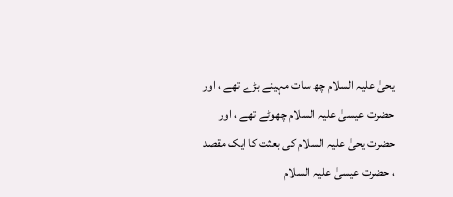یحیٰ علیہ السلام چھ سات مہینے بڑے تھے ، اور حضرت عیسیٰ علیہ السلام چھوٹے تھے ، اور حضرت یحیٰ علیہ السلام کی بعثت کا ایک مقصد ، حضرت عیسیٰ علیہ السلام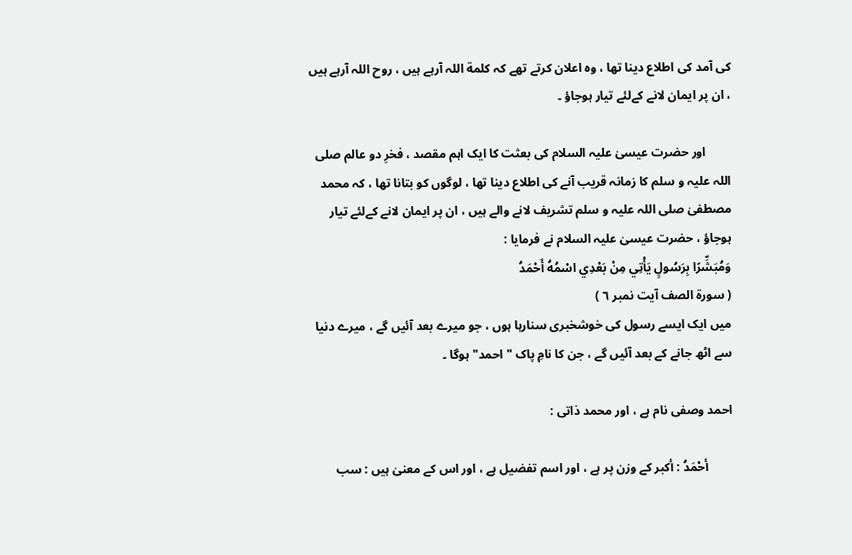کی آمد کی اطلاع دینا تھا ، وہ اعلان کرتے تھے کہ کلمة اللہ آرہے ہیں ، روح اللہ آرہے ہیں ، ان پر ایمان لانے کےلئے تیار ہوجاؤ ۔

        اور حضرت عیسیٰ علیہ السلام کی بعثت کا ایک اہم مقصد ، فخرِ دو عالم صلی اللہ علیہ و سلم کا زمانہ قریب آنے کی اطلاع دینا تھا ، لوگوں کو بتانا تھا ، کہ محمد مصطفیٰ صلی اللہ علیہ و سلم تشریف لانے والے ہیں ، ان پر ایمان لانے کےلئے تیار ہوجاؤ ، حضرت عیسیٰ علیہ السلام نے فرمایا :
وَمُبَشِّرًا بِرَسُولٍ يَأْتِي مِنْ بَعْدِي اسْمُهُ أَحْمَدُ
( سورة الصف آیت نمبر ٦ )
میں ایک ایسے رسول کی خوشخبری سنارہا ہوں ، جو میرے بعد آئیں گے ، میرے دنیا سے اٹھ جانے کے بعد آئیں گے ، جن کا نامِ پاک ‌‌"احمد‌‌" ہوگا ۔

احمد وصفی نام ہے ، اور محمد ذاتی :

        أحْمَدُ : أکبر کے وزن پر ہے ، اور اسم تفضیل ہے ، اور اس کے معنیٰ ہیں : سب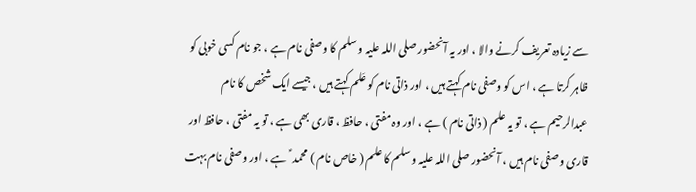سے زیادہ تعریف کرنے والا ، اور یہ آنحضور صلی اللہ علیہ و سلم کا وصفی نام ہے ، جو نام کسی خوبی کو ظاہر کرتا ہے ، اس کو وصفی نام کہتے ہیں ، اور ذاتی نام کو عَلم کہتے ہیں ، جیسے ایک شخص کا نام عبدالرحیم ہے ، تو یہ علم ( ذاتی نام ) ہے ، اور وہ مفتی ، حافظ ، قاری بھی ہے ، تو یہ مفتی ، حافظ اور قاری وصفی نام ہیں ، آنحضور صلی اللہ علیہ و سلم کا علم ( خاص نام ) محمد ؑ  ہے ، اور وصفی نام بہت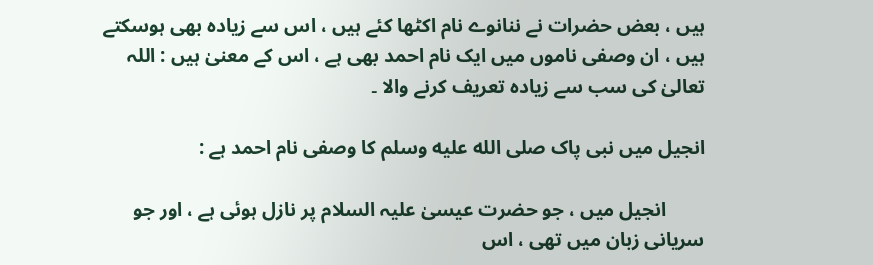ہیں ، بعض حضرات نے ننانوے نام اکٹھا کئے ہیں ، اس سے زیادہ بھی ہوسکتے ہیں ، ان وصفی ناموں میں ایک نام احمد بھی ہے ، اس کے معنیٰ ہیں : اللہ تعالیٰ کی سب سے زیادہ تعریف کرنے والا ۔

انجیل میں نبی پاک صلى الله عليه وسلم کا وصفی نام احمد ہے :

        انجیل میں ، جو حضرت عیسیٰ علیہ السلام پر نازل ہوئی ہے ، اور جو سریانی زبان میں تھی ، اس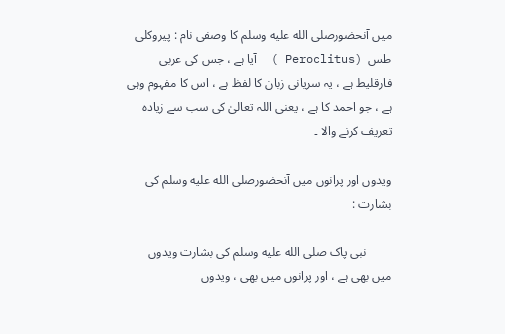میں آنحضورصلى الله عليه وسلم کا وصفی نام : پیروکلی طس  (Peroclitus )  آیا ہے ، جس کی عربی فارقلیط ہے ، یہ سریانی زبان کا لفظ ہے ، اس کا مفہوم وہی ہے ، جو احمد کا ہے ، یعنی اللہ تعالیٰ کی سب سے زیادہ تعریف کرنے والا ۔

ویدوں اور پرانوں میں آنحضورصلى الله عليه وسلم کی بشارت :

        نبی پاک صلى الله عليه وسلم کی بشارت ویدوں میں بھی ہے ، اور پرانوں میں بھی ، ویدوں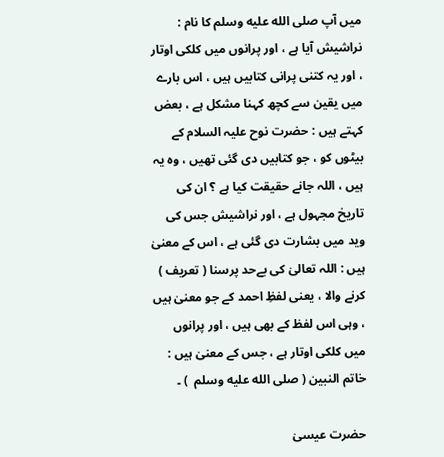میں آپ صلى الله عليه وسلم کا نام : نراشیش آیا ہے ، اور پرانوں میں کلکی اوتار ، اور یہ کتنی پرانی کتابیں ہیں ، اس بارے میں یقین سے کچھ کہنا مشکل ہے ، بعض کہتے ہیں : حضرت نوح علیہ السلام کے بیٹوں کو ، جو کتابیں دی گئی تھیں ، وہ یہ ہیں ، اللہ جانے حقیقت کیا ہے ؟ ان کی تاریخ مجہول ہے ، اور نراشیش جس کی وید میں بشارت دی گئی ہے ، اس کے معنیٰ ہیں : اللہ تعالیٰ کی بےحد پرسنا ( تعریف ) کرنے والا ، یعنی لفظِ احمد کے جو معنیٰ ہیں ، وہی اس لفظ کے بھی ہیں ، اور پرانوں میں کلکی اوتار ہے ، جس کے معنیٰ ہیں : خاتم النبین ( صلى الله عليه وسلم  ) ۔

حضرت عیسیٰ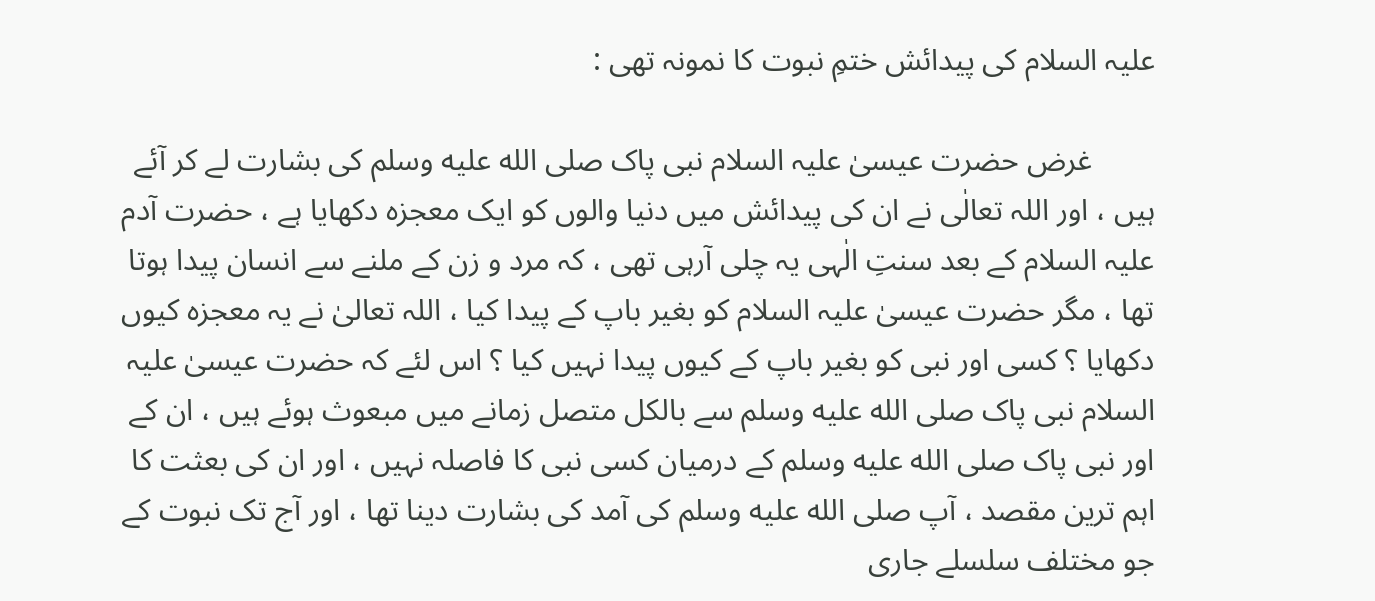علیہ السلام کی پیدائش ختمِ نبوت کا نمونہ تھی :

        غرض حضرت عیسیٰ علیہ السلام نبی پاک صلى الله عليه وسلم کی بشارت لے کر آئے ہیں ، اور اللہ تعالٰی نے ان کی پیدائش میں دنیا والوں کو ایک معجزہ دکھایا ہے ، حضرت آدم علیہ السلام کے بعد سنتِ الٰہی یہ چلی آرہی تھی ، کہ مرد و زن کے ملنے سے انسان پیدا ہوتا تھا ، مگر حضرت عیسیٰ علیہ السلام کو بغیر باپ کے پیدا کیا ، اللہ تعالیٰ نے یہ معجزہ کیوں دکھایا ؟ کسی اور نبی کو بغیر باپ کے کیوں پیدا نہیں کیا ؟ اس لئے کہ حضرت عیسیٰ علیہ السلام نبی پاک صلى الله عليه وسلم سے بالکل متصل زمانے میں مبعوث ہوئے ہیں ، ان کے اور نبی پاک صلى الله عليه وسلم کے درمیان کسی نبی کا فاصلہ نہیں ، اور ان کی بعثت کا اہم ترین مقصد ، آپ صلى الله عليه وسلم کی آمد کی بشارت دینا تھا ، اور آج تک نبوت کے جو مختلف سلسلے جاری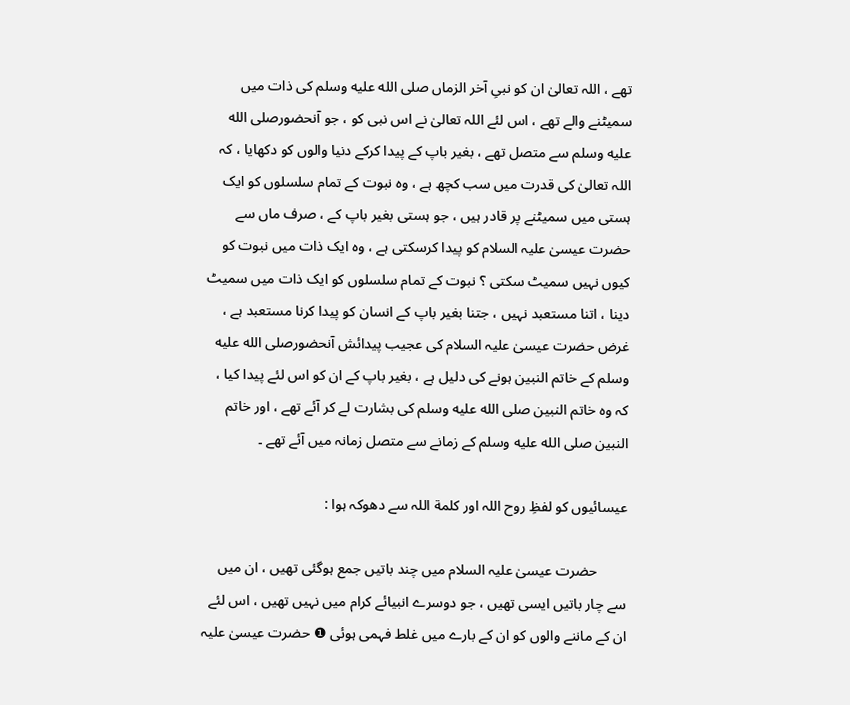تھے ، اللہ تعالیٰ ان کو نبیِ آخر الزماں صلى الله عليه وسلم کی ذات میں سمیٹنے والے تھے ، اس لئے اللہ تعالیٰ نے اس نبی کو ، جو آنحضورصلى الله عليه وسلم سے متصل تھے ، بغیر باپ کے پیدا کرکے دنیا والوں کو دکھایا ، کہ اللہ تعالیٰ کی قدرت میں سب کچھ ہے ، وہ نبوت کے تمام سلسلوں کو ایک ہستی میں سمیٹنے پر قادر ہیں ، جو ہستی بغیر باپ کے ، صرف ماں سے حضرت عیسیٰ علیہ السلام کو پیدا کرسکتی ہے ، وہ ایک ذات میں نبوت کو کیوں نہیں سمیٹ سکتی ؟ نبوت کے تمام سلسلوں کو ایک ذات میں سمیٹ دینا ، اتنا مستعبد نہیں ، جتنا بغیر باپ کے انسان کو پیدا کرنا مستعبد ہے ، غرض حضرت عیسیٰ علیہ السلام کی عجیب پیدائش آنحضورصلى الله عليه وسلم کے خاتم النبین ہونے کی دلیل ہے ، بغیر باپ کے ان کو اس لئے پیدا کیا ، کہ وہ خاتم النبین صلى الله عليه وسلم کی بشارت لے کر آئے تھے ، اور خاتم النبین صلى الله عليه وسلم کے زمانے سے متصل زمانہ میں آئے تھے ۔

عیسائیوں کو لفظِ روح اللہ اور کلمة اللہ سے دھوکہ ہوا :

        حضرت عیسیٰ علیہ السلام میں چند باتیں جمع ہوگئی تھیں ، ان میں سے چار باتیں ایسی تھیں ، جو دوسرے انبیائے کرام میں نہیں تھیں ، اس لئے ان کے ماننے والوں کو ان کے بارے میں غلط فہمی ہوئی ❶ حضرت عیسیٰ علیہ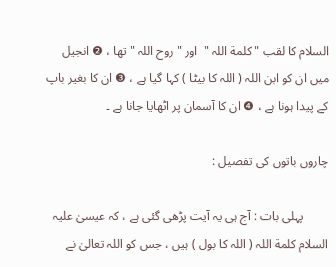السلام کا لقب ‌‌"کلمة اللہ ‌‌"  اور ‌‌"روح اللہ " تھا ، ❷ انجیل میں ان کو ابن اللہ ( اللہ کا بیٹا ) کہا گیا ہے ، ❸ ان کا بغیر باپ کے پیدا ہونا ہے ، ❹ ان کا آسمان پر اٹھایا جانا ہے ۔

چاروں باتوں کی تفصیل :

        پہلی بات : آج ہی یہ آیت پڑھی گئی ہے ، کہ عیسیٰ علیہ السلام کلمة اللہ ( اللہ کا بول ) ہیں ، جس کو اللہ تعالیٰ نے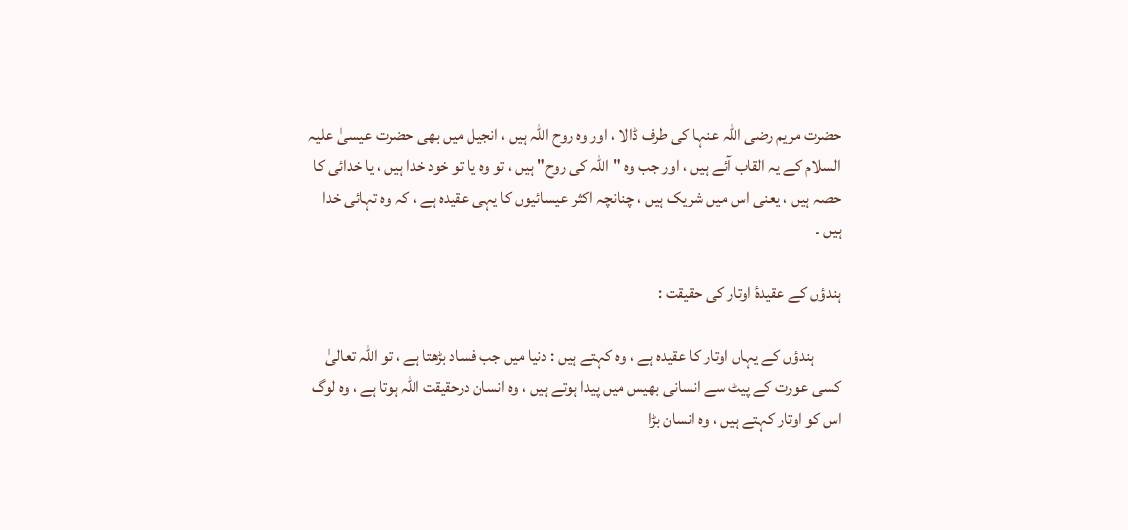حضرت مریم رضی اللہ عنہا کی طرف ڈالا ، اور وہ روح اللہ ہیں ، انجیل میں بھی حضرت عیسیٰ علیہ السلام کے یہ القاب آئے ہیں ، اور جب وہ ‌‌"اللہ کی روح" ہیں ، تو وہ یا تو خود خدا ہیں ، یا خدائی کا حصہ ہیں ، یعنی اس میں شریک ہیں ، چنانچہ اکثر عیسائیوں کا یہی عقیدہ ہے ، کہ وہ تہائی خدا ہیں ۔

ہندؤں کے عقیدۂ اوتار کی حقیقت :

        ہندؤں کے یہاں اوتار کا عقیدہ ہے ، وہ کہتے ہیں : دنیا میں جب فساد بڑھتا ہے ، تو اللہ تعالیٰ کسی عورت کے پیٹ سے انسانی بھیس میں پیدا ہوتے ہیں ، وہ انسان درحقیقت اللہ ہوتا ہے ، وہ لوگ اس کو اوتار کہتے ہیں ، وہ انسان بڑا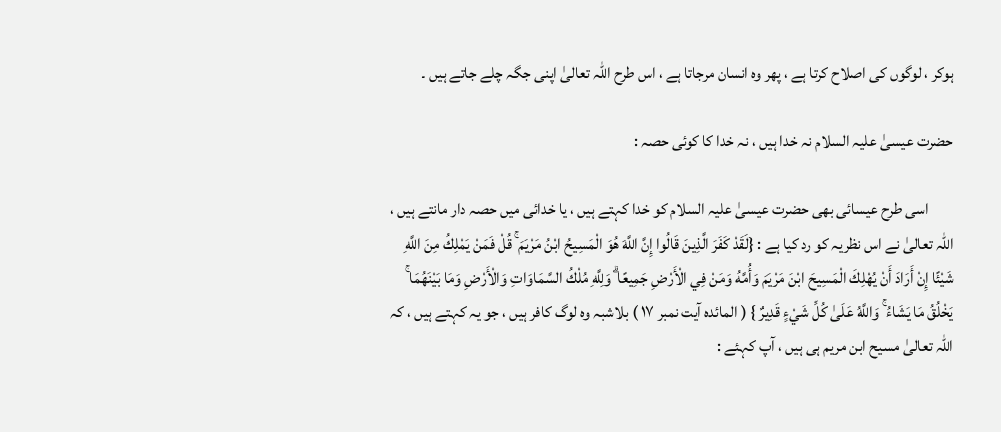ہوکر ، لوگوں کی اصلاح کرتا ہے ، پھر وہ انسان مرجاتا ہے ، اس طرح اللہ تعالیٰ اپنی جگہ چلے جاتے ہیں ۔

حضرت عیسیٰ علیہ السلام نہ خدا ہیں ، نہ خدا کا کوئی حصہ :

        اسی طرح عیسائی بھی حضرت عیسیٰ علیہ السلام کو خدا کہتے ہیں ، یا خدائی میں حصہ دار مانتے ہیں ، اللہ تعالیٰ نے اس نظریہ کو رد کیا ہے : {لَقَدْ كَفَرَ الَّذِينَ قَالُوا إِنَّ اللَّهَ هُوَ الْمَسِيحُ ابْنُ مَرْيَمَ ۚ قُلْ فَمَنْ يَمْلِكُ مِنَ اللَّهِ شَيْئًا إِنْ أَرَادَ أَنْ يُهْلِكَ الْمَسِيحَ ابْنَ مَرْيَمَ وَأُمَّهُ وَمَنْ فِي الْأَرْضِ جَمِيعًا ۗ وَلِلَّهِ مُلْكُ السَّمَاوَاتِ وَالْأَرْضِ وَمَا بَيْنَهُمَا ۚ يَخْلُقُ مَا يَشَاءُ ۚ وَاللَّهُ عَلَىٰ كُلِّ شَيْءٍ قَدِيرٌ } ( المائدہ آیت نمبر ١٧ ) بلاشبہ وہ لوگ کافر ہیں ، جو یہ کہتے ہیں ، کہ اللہ تعالیٰ مسیح ابن مریم ہی ہیں ، آپ کہئے :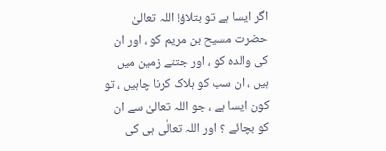اگر ایسا ہے تو بتلاؤ! اللہ تعالیٰ حضرت مسیح بن مریم کو ، اور ان کی والدہ کو ، اور جتنے زمین میں ہیں ، ان سب کو ہلاک کرنا چاہیں ، تو کون ایسا ہے ، جو اللہ تعالیٰ سے ان کو بچائے ؟ اور اللہ تعالٰی ہی کی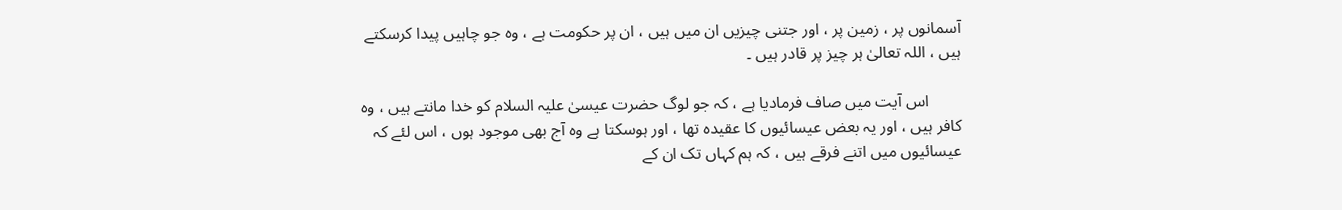آسمانوں پر ، زمین پر ، اور جتنی چیزیں ان میں ہیں ، ان پر حکومت ہے ، وہ جو چاہیں پیدا کرسکتے ہیں ، اللہ تعالیٰ ہر چیز پر قادر ہیں ۔

        اس آیت میں صاف فرمادیا ہے ، کہ جو لوگ حضرت عیسیٰ علیہ السلام کو خدا مانتے ہیں ، وہ کافر ہیں ، اور یہ بعض عیسائیوں کا عقیدہ تھا ، اور ہوسکتا ہے وہ آج بھی موجود ہوں ، اس لئے کہ عیسائیوں میں اتنے فرقے ہیں ، کہ ہم کہاں تک ان کے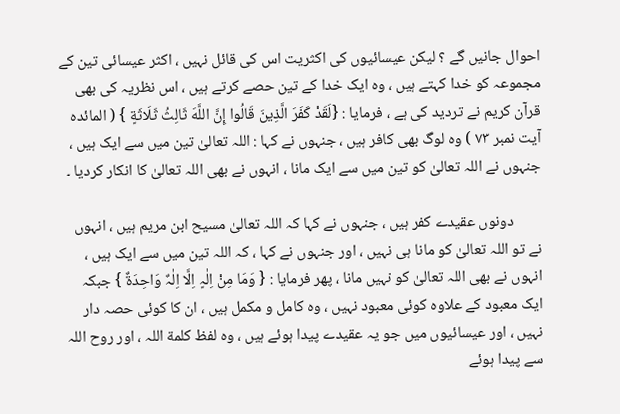احوال جانیں گے ؟ لیکن عیسائیوں کی اکثریت اس کی قائل نہیں ، اکثر عیسائی تین کے مجموعہ کو خدا کہتے ہیں ، وہ ایک خدا کے تین حصے کرتے ہیں ، اس نظریہ کی بھی قرآن کریم نے تردید کی ہے ، فرمایا : {لَقَدْ كَفَرَ الَّذِينَ قَالُوا إِنَّ اللَّهَ ثَالِثُ ثَلَاثَةٍ } ( المائدہ آیت نمبر ٧٣ ) وہ لوگ بھی کافر ہیں ، جنہوں نے کہا : اللہ تعالیٰ تین میں سے ایک ہیں ، جنہوں نے اللہ تعالیٰ کو تین میں سے ایک مانا ، انہوں نے بھی اللہ تعالیٰ کا انکار کردیا ۔

        دونوں عقیدے کفر ہیں ، جنہوں نے کہا کہ اللہ تعالیٰ مسیح ابن مریم ہیں ، انہوں نے تو اللہ تعالیٰ کو مانا ہی نہیں ، اور جنہوں نے کہا ، کہ اللہ تین میں سے ایک ہیں ، انہوں نے بھی اللہ تعالیٰ کو نہیں مانا ، پھر فرمایا : { وَمَا مِنْ اِلٰہٍ اِلَّا اِلٰہٌ وَاحِدَةٌ } جبکہ ایک معبود کے علاوہ کوئی معبود نہیں ، وہ کامل و مکمل ہیں ، ان کا کوئی حصہ دار نہیں ، اور عیسائیوں میں جو یہ عقیدے پیدا ہوئے ہیں ، وہ لفظ کلمة اللہ ، اور روح اللہ سے پیدا ہوئے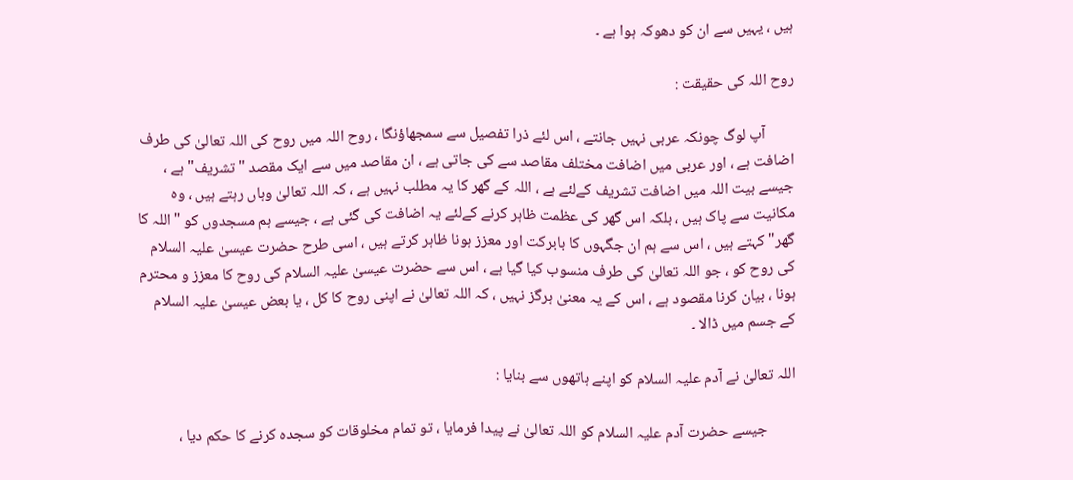ہیں ، یہیں سے ان کو دھوکہ ہوا ہے ۔

روح اللہ کی حقیقت :

        آپ لوگ چونکہ عربی نہیں جانتے ، اس لئے ذرا تفصیل سے سمجھاؤنگا ، روح اللہ میں روح کی اللہ تعالیٰ کی طرف اضافت ہے ، اور عربی میں اضافت مختلف مقاصد سے کی جاتی ہے ، ان مقاصد میں سے ایک مقصد ‌‌"تشریف" ہے ، جیسے بیت اللہ میں اضافت تشریف کےلئے ہے ، اللہ کے گھر کا یہ مطلب نہیں ہے ، کہ اللہ تعالیٰ وہاں رہتے ہیں ، وہ مکانیت سے پاک ہیں ، بلکہ اس گھر کی عظمت ظاہر کرنے کےلئے یہ اضافت کی گئی ہے ، جیسے ہم مسجدوں کو ‌‌"اللہ کا گھر" کہتے ہیں ، اس سے ہم ان جگہوں کا بابرکت اور معزز ہونا ظاہر کرتے ہیں ، اسی طرح حضرت عیسیٰ علیہ السلام کی روح کو ، جو اللہ تعالیٰ کی طرف منسوب کیا گیا ہے ، اس سے حضرت عیسیٰ علیہ السلام کی روح کا معزز و محترم ہونا ، بیان کرنا مقصود ہے ، اس کے یہ معنیٰ ہرگز نہیں ، کہ اللہ تعالیٰ نے اپنی روح کا کل ، یا بعض عیسیٰ علیہ السلام کے جسم میں ڈالا ۔

اللہ تعالیٰ نے آدم علیہ السلام کو اپنے ہاتھوں سے بنایا :

        جیسے حضرت آدم علیہ السلام کو اللہ تعالیٰ نے پیدا فرمایا ، تو تمام مخلوقات کو سجدہ کرنے کا حکم دیا ،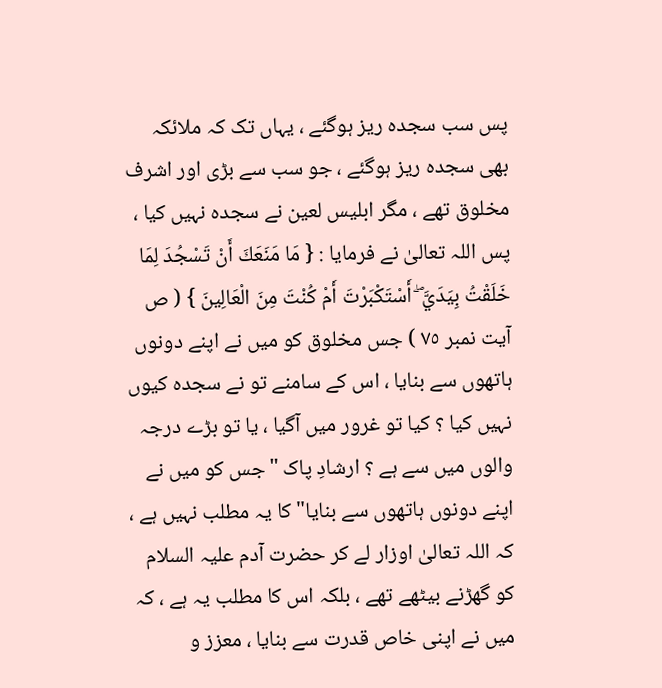پس سب سجدہ ریز ہوگئے ، یہاں تک کہ ملائکہ بھی سجدہ ریز ہوگئے ، جو سب سے بڑی اور اشرف مخلوق تھے ، مگر ابلیس لعین نے سجدہ نہیں کیا ، پس اللہ تعالیٰ نے فرمایا : { مَا مَنَعَكَ أَنْ تَسْجُدَ لِمَا خَلَقْتُ بِيَدَيَّ ۖ أَسْتَكْبَرْتَ أَمْ كُنْتَ مِنَ الْعَالِينَ } ( ص آیت نمبر ٧٥ ) جس مخلوق کو میں نے اپنے دونوں ہاتھوں سے بنایا ، اس کے سامنے تو نے سجدہ کیوں نہیں کیا ؟ کیا تو غرور میں آگیا ، یا تو بڑے درجہ والوں میں سے ہے ؟ ارشادِ پاک ‌‌"جس کو میں نے اپنے دونوں ہاتھوں سے بنایا‌‌" کا یہ مطلب نہیں ہے ، کہ اللہ تعالیٰ اوزار لے کر حضرت آدم علیہ السلام کو گھڑنے بیٹھے تھے ، بلکہ اس کا مطلب یہ ہے ، کہ میں نے اپنی خاص قدرت سے بنایا ، معزز و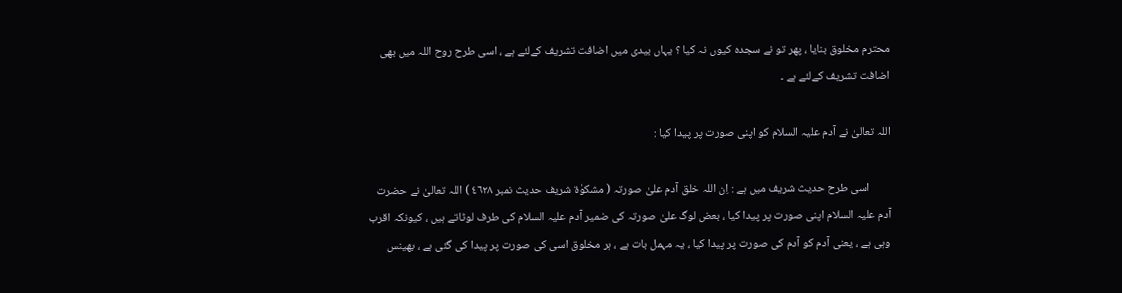محترم مخلوق بنایا ، پھر تو نے سجدہ کیوں نہ کیا ؟ یہاں بیدی میں اضافت تشریف کےلئے ہے ، اسی طرح روح اللہ میں بھی اضافت تشریف کےلئے ہے ۔

اللہ تعالیٰ نے آدم علیہ السلام کو اپنی صورت پر پیدا کیا :

        اسی طرح حدیث شریف میں ہے : اِن اللہ خلق آدم علیٰ صورتہ ( مشکوٰۃ شریف حدیث نمبر ٤٦٢٨ ) اللہ تعالیٰ نے حضرت آدم علیہ السلام اپنی صورت پر پیدا کیا ، بعض لوگ علیٰ صورتہ کی ضمیر آدم علیہ السلام کی طرف لوٹاتے ہیں ، کیونکہ اقرب وہی ہے ، یعنی آدم کو آدم کی صورت پر پیدا کیا ، یہ مہمل بات ہے ، ہر مخلوق اسی کی صورت پر پیدا کی گئی ہے ، بھینس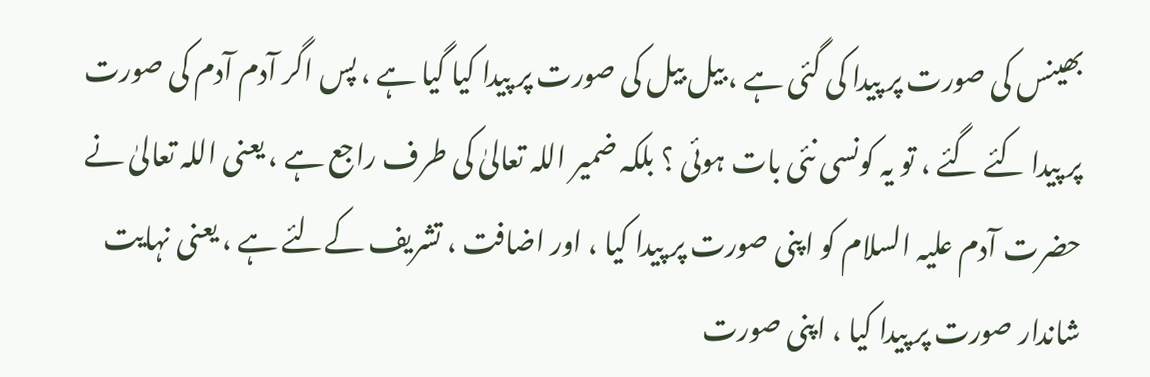بھینس کی صورت پر پیدا کی گئی ہے ، بیل بیل کی صورت پر پیدا کیا گیا ہے ، پس اگر آدم آدم کی صورت پر پیدا کئے گئے ، تو یہ کونسی نئی بات ہوئی ؟ بلکہ ضمیر اللہ تعالیٰ کی طرف راجع ہے ، یعنی اللہ تعالیٰ نے حضرت آدم علیہ السلام کو اپنی صورت پر پیدا کیا ، اور اضافت ، تشریف کےلئے ہے ، یعنی نہایت شاندار صورت پر پیدا کیا ، اپنی صورت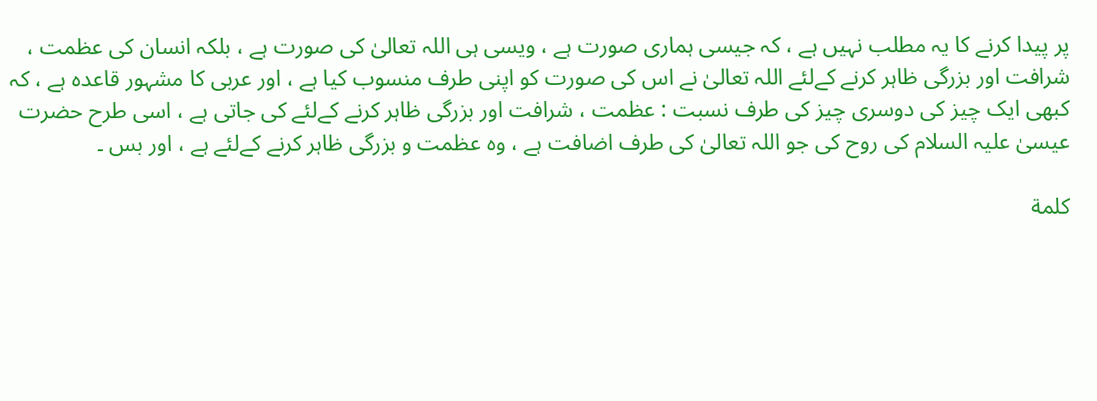پر پیدا کرنے کا یہ مطلب نہیں ہے ، کہ جیسی ہماری صورت ہے ، ویسی ہی اللہ تعالیٰ کی صورت ہے ، بلکہ انسان کی عظمت ، شرافت اور بزرگی ظاہر کرنے کےلئے اللہ تعالیٰ نے اس کی صورت کو اپنی طرف منسوب کیا ہے ، اور عربی کا مشہور قاعدہ ہے ، کہ کبھی ایک چیز کی دوسری چیز کی طرف نسبت : عظمت ، شرافت اور بزرگی ظاہر کرنے کےلئے کی جاتی ہے ، اسی طرح حضرت عیسیٰ علیہ السلام کی روح کی جو اللہ تعالیٰ کی طرف اضافت ہے ، وہ عظمت و بزرگی ظاہر کرنے کےلئے ہے ، اور بس ۔

کلمة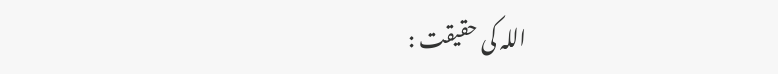اللہ کی حقیقت :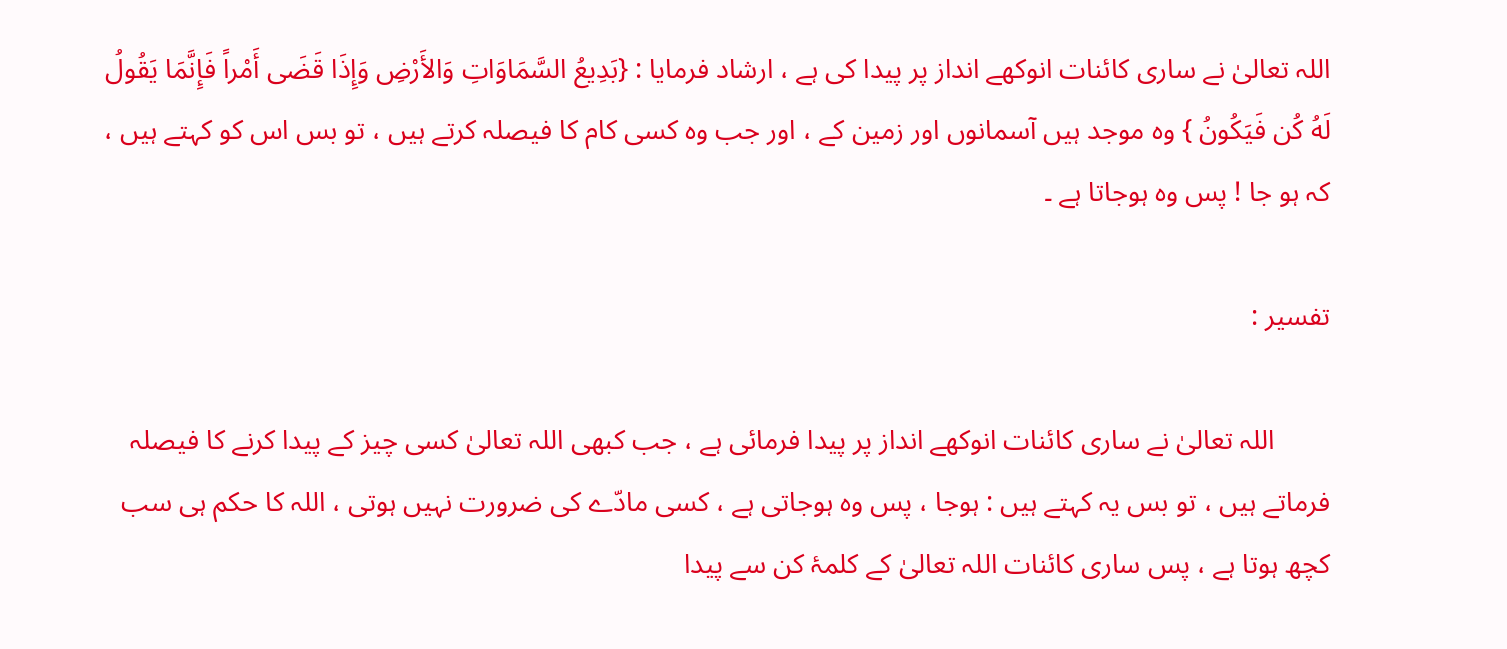اللہ تعالیٰ نے ساری کائنات انوکھے انداز پر پیدا کی ہے ، ارشاد فرمایا : {بَدِيعُ السَّمَاوَاتِ وَالأَرْضِ وَإِذَا قَضَى أَمْراً فَإِنَّمَا يَقُولُ لَهُ كُن فَيَكُونُ } وہ موجد ہیں آسمانوں اور زمین کے ، اور جب وہ کسی کام کا فیصلہ کرتے ہیں ، تو بس اس کو کہتے ہیں ، کہ ہو جا ! پس وہ ہوجاتا ہے ۔

تفسیر :

        اللہ تعالیٰ نے ساری کائنات انوکھے انداز پر پیدا فرمائی ہے ، جب کبھی اللہ تعالیٰ کسی چیز کے پیدا کرنے کا فیصلہ فرماتے ہیں ، تو بس یہ کہتے ہیں : ہوجا ، پس وہ ہوجاتی ہے ، کسی مادّے کی ضرورت نہیں ہوتی ، اللہ کا حکم ہی سب کچھ ہوتا ہے ، پس ساری کائنات اللہ تعالیٰ کے کلمۂ کن سے پیدا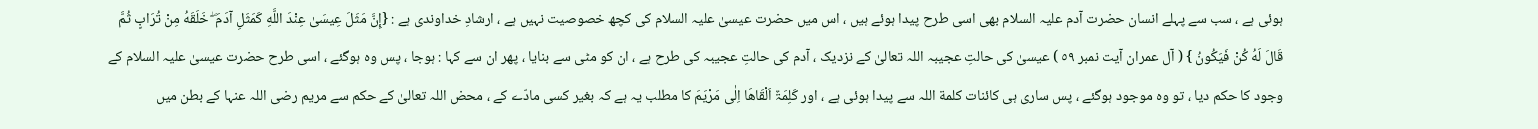ہوئی ہے ، سب سے پہلے انسان حضرت آدم علیہ السلام بھی اسی طرح پیدا ہوئے ہیں ، اس میں حضرت عیسیٰ علیہ السلام کی کچھ خصوصیت نہیں ہے ، ارشادِ خداوندی ہے : {إِنَّ مَثَلَ عِيسَىٰ عِنْدَ اللَّهِ كَمَثَلِ آدَمَ ۖ خَلَقَهُ مِنْ تُرَابٍ ثُمَّ قَالَ لَهُ كُنْ فَيَكُونُ } ( آل عمران آیت نمبر ٥٩ ) عیسیٰ کی حالتِ عجیبہ اللہ تعالیٰ کے نزدیک ، آدم کی حالتِ عجیبہ کی طرح ہے ، ان کو مٹی سے بنایا ، پھر ان سے کہا : ہوجا ، پس وہ ہوگئے ، اسی طرح حضرت عیسیٰ علیہ السلام کے وجود کا حکم دیا ، تو وہ موجود ہوگئے ، پس ساری ہی کائنات کلمة اللہ سے پیدا ہوئی ہے ، اور کَلِمَۃٌ اَلْقَاھَا اِلٰی مَرْیَمَ کا مطلب یہ ہے کہ بغیر کسی مادّے کے ، محض اللہ تعالیٰ کے حکم سے مریم رضی اللہ عنہا کے بطن میں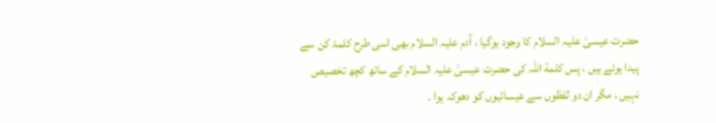حضرت عیسیٰ علیہ السلام کا وجود ہوگیا ، آدم علیہ السلام بھی اسی طرح کلمۂ کن سے پیدا ہوئے ہیں ، پس کلمة اللہ کی حضرت عیسیٰ علیہ السلام کے ساتھ کچھ تخصیص نہیں ، مگر ان دو لفظوں سے عیسائیوں کو دھوکہ ہوا ۔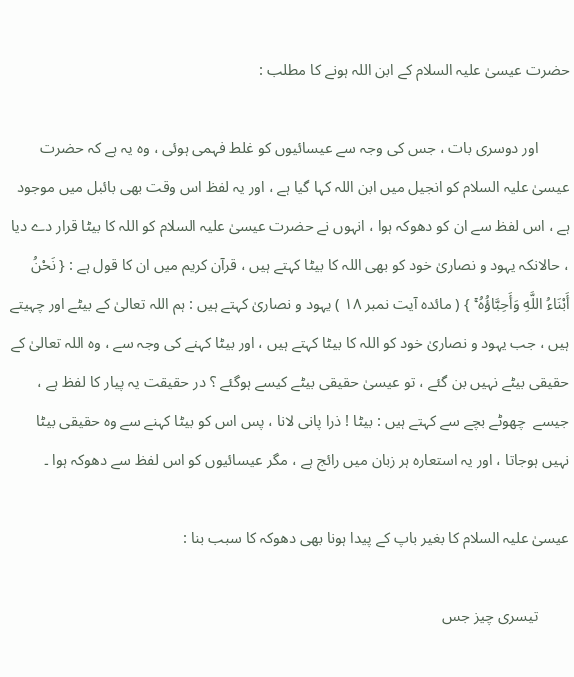حضرت عیسیٰ علیہ السلام کے ابن اللہ ہونے کا مطلب :

        اور دوسری بات ، جس کی وجہ سے عیسائیوں کو غلط فہمی ہوئی ، وہ یہ ہے کہ حضرت عیسیٰ علیہ السلام کو انجیل میں ابن اللہ کہا گیا ہے ، اور یہ لفظ اس وقت بھی بائبل میں موجود ہے ، اس لفظ سے ان کو دھوکہ ہوا ، انہوں نے حضرت عیسیٰ علیہ السلام کو اللہ کا بیٹا قرار دے دیا ، حالانکہ یہود و نصاریٰ خود کو بھی اللہ کا بیٹا کہتے ہیں ، قرآن کریم میں ان کا قول ہے : { نَحْنُ أَبْنَاءُ اللَّهِ وَأَحِبَّاؤُهُ ۚ } ( مائدہ آیت نمبر ١٨ ) یہود و نصاریٰ کہتے ہیں : ہم اللہ تعالیٰ کے بیٹے اور چہیتے ہیں ، جب یہود و نصاریٰ خود کو اللہ کا بیٹا کہتے ہیں ، اور بیٹا کہنے کی وجہ سے ، وہ اللہ تعالیٰ کے حقیقی بیٹے نہیں بن گئے ، تو عیسیٰ حقیقی بیٹے کیسے ہوگئے ؟ در حقیقت یہ پیار کا لفظ ہے ، جیسے  چھوٹے بچے سے کہتے ہیں : بیٹا ! ذرا پانی لانا ، پس اس کو بیٹا کہنے سے وہ حقیقی بیٹا نہیں ہوجاتا ، اور یہ استعارہ ہر زبان میں رائج ہے ، مگر عیسائیوں کو اس لفظ سے دھوکہ ہوا ۔

عیسیٰ علیہ السلام کا بغیر باپ کے پیدا ہونا بھی دھوکہ کا سبب بنا :

        تیسری چیز جس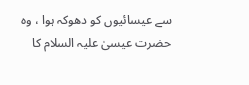سے عیسائیوں کو دھوکہ ہوا ، وہ حضرت عیسیٰ علیہ السلام کا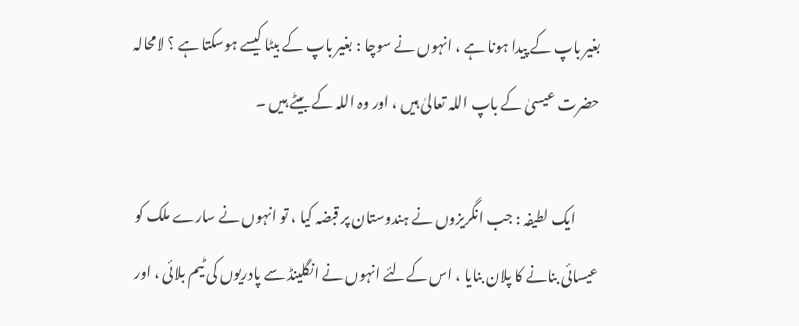بغیر باپ کے پیدا ہونا ہے ، انہوں نے سوچا : بغیر باپ کے بیٹا کیسے ہوسکتا ہے ؟ لامحالہ حضرت عیسیٰ کے باپ اللہ تعالیٰ ہیں ، اور وہ اللہ کے بیٹے ہیں ۔

        ایک لطیفہ : جب انگریزوں نے ہندوستان پر قبضہ کیا ، تو انہوں نے سارے ملک کو عیسائی بنانے کا پلان بنایا ، اس کےلئے انہوں نے انگلینڈ سے پادریوں کی ٹیم بلائی ، اور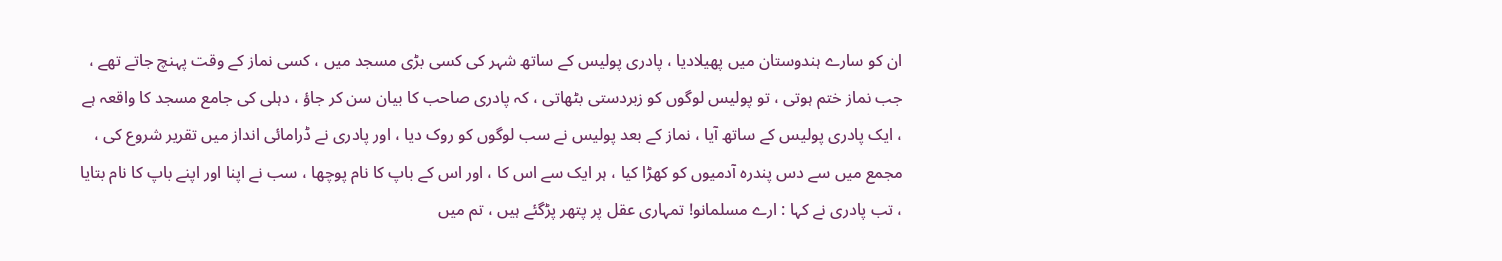ان کو سارے ہندوستان میں پھیلادیا ، پادری پولیس کے ساتھ شہر کی کسی بڑی مسجد میں ، کسی نماز کے وقت پہنچ جاتے تھے ، جب نماز ختم ہوتی ، تو پولیس لوگوں کو زبردستی بٹھاتی ، کہ پادری صاحب کا بیان سن کر جاؤ ، دہلی کی جامع مسجد کا واقعہ ہے ، ایک پادری پولیس کے ساتھ آیا ، نماز کے بعد پولیس نے سب لوگوں کو روک دیا ، اور پادری نے ڈرامائی انداز میں تقریر شروع کی ، مجمع میں سے دس پندرہ آدمیوں کو کھڑا کیا ، ہر ایک سے اس کا ، اور اس کے باپ کا نام پوچھا ، سب نے اپنا اور اپنے باپ کا نام بتایا ، تب پادری نے کہا : ارے مسلمانو! تمہاری عقل پر پتھر پڑگئے ہیں ، تم میں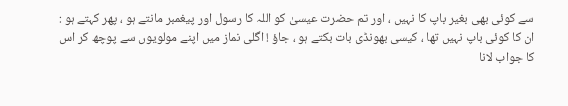سے کوئی بھی بغیر باپ کا نہیں ، اور تم حضرت عیسیٰ کو اللہ کا رسول اور پیغمبر مانتے ہو ، پھر کہتے ہو : ان کا کوئی باپ نہیں تھا ، کیسی بھونڈی بات بکتے ہو ، جاؤ ! اگلی نماز میں اپنے مولویوں سے پوچھ کر اس کا جواب لانا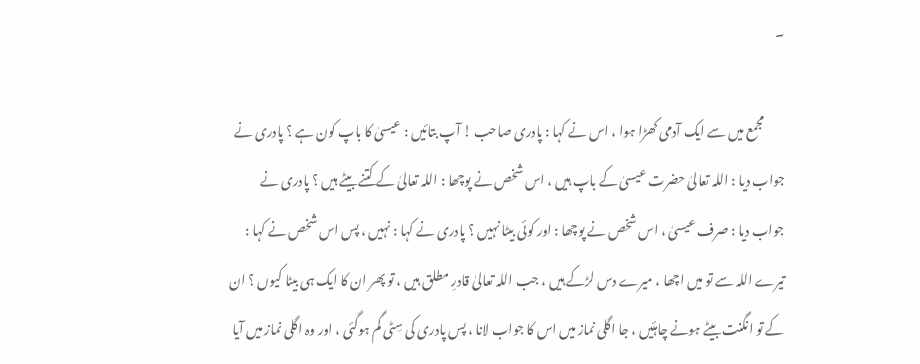۔

        مجمع میں سے ایک آدمی کھڑا ہوا ، اس نے کہا : پادری صاحب ! آپ بتائیں : عیسیٰ کا باپ کون ہے ؟ پادری نے جواب دیا : اللہ تعالیٰ حضرت عیسیٰ کے باپ ہیں ، اس شخص نے پوچھا : اللہ تعالیٰ کے کتنے بیٹے ہیں ؟ پادری نے جواب دیا : صرف عیسیٰ ، اس شخص نے پوچھا : اور کوئی بیٹا نہیں ؟ پادری نے کہا : نہیں ، پس اس شخص نے کہا : تیرے اللہ سے تو میں اچھا ، میرے دس لڑکے ہیں ، جب اللہ تعالیٰ قادرِ مطلق ہیں ، تو پھر ان کا ایک ہی بیٹا کیوں ؟ ان کے تو انگنت بیٹے ہونے چاہئیں ، جا اگلی نماز میں اس کا جواب لانا ، پس پادری کی سِٹی گم ہوگئی ، اور وہ اگلی نماز میں آیا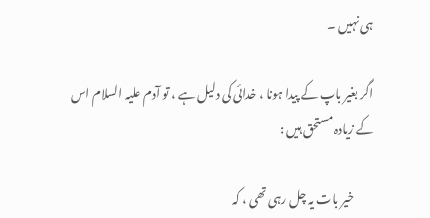ہی نہیں ۔

اگر بغیر باپ کے پیدا ہونا ، خدائی کی دلیل ہے ، تو آدم علیہ السلام اس کے زیادہ مستحق ہیں :

        خیر بات یہ چل رہی تھی ، کہ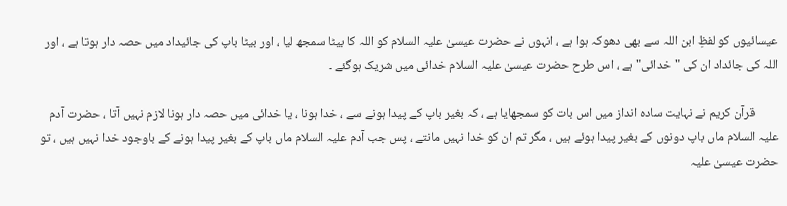عیسائیوں کو لفظِ ابن اللہ سے بھی دھوکہ ہوا ہے ، انہوں نے حضرت عیسیٰ علیہ السلام کو اللہ کا بیٹا سمجھ لیا ، اور بیٹا باپ کی جائیداد میں حصہ دار ہوتا ہے ، اور اللہ کی جائداد ان کی ‌‌"خدائی‌‌" ہے ، اس طرح حضرت عیسیٰ علیہ السلام خدائی میں شریک ہوگئے ۔

        قرآن کریم نے نہایت سادہ انداز میں اس بات کو سمجھایا ہے ، کہ بغیر باپ کے پیدا ہونے سے ، خدا ہونا ، یا خدائی میں حصہ دار ہونا لازم نہیں آتا ، حضرت آدم علیہ السلام ماں باپ دونوں کے بغیر پیدا ہوئے ہیں ، مگر تم ان کو خدا نہیں مانتے ، پس جب آدم علیہ السلام ماں باپ کے بغیر پیدا ہونے کے باوجود خدا نہیں ہیں ، تو حضرت عیسیٰ علیہ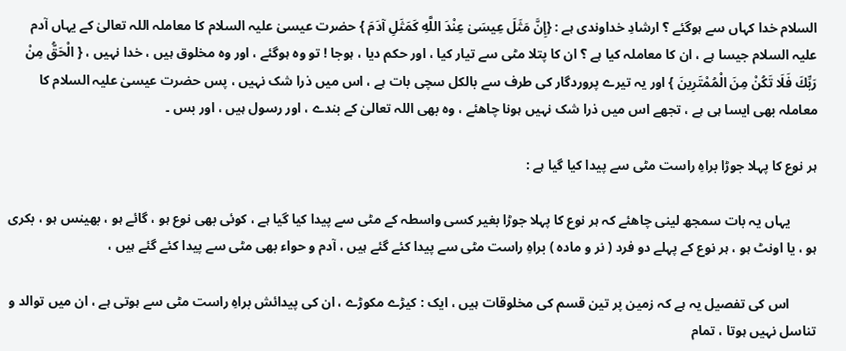السلام خدا کہاں سے ہوگئے ؟ ارشادِ خداوندی ہے : {إِنَّ مَثَلَ عِيسَىٰ عِنْدَ اللَّهِ كَمَثَلِ آدَمَ } حضرت عیسیٰ علیہ السلام کا معاملہ اللہ تعالیٰ کے یہاں آدم علیہ السلام جیسا ہے ، ان کا معاملہ کیا ہے ؟ ان کا پتلا مٹی سے تیار کیا ، اور حکم دیا ، ہوجا ! تو وہ ہوگئے ، اور وہ مخلوق ہیں ، خدا نہیں ، { الْحَقُّ مِنْ رَبِّكَ فَلَا تَكُنْ مِنَ الْمُمْتَرِينَ } اور یہ تیرے پروردگار کی طرف سے بالکل سچی بات ہے ، اس میں ذرا شک نہیں ، پس حضرت عیسیٰ علیہ السلام کا معاملہ بھی ایسا ہی ہے ، تجھے اس میں ذرا شک نہیں ہونا چاھئے ، وہ بھی اللہ تعالیٰ کے بندے ، اور رسول ہیں ، اور بس ۔

ہر نوع کا پہلا جوڑا براہِ راست مٹی سے پیدا کیا گیا ہے :

        یہاں یہ بات سمجھ لینی چاھئے کہ ہر نوع کا پہلا جوڑا بغیر کسی واسطہ کے مٹی سے پیدا کیا گیا ہے ، کوئی بھی نوع ہو ، گائے ہو ، بھینس ہو ، بکری ہو ، یا اونٹ ہو ، ہر نوع کے پہلے دو فرد ( نر و مادہ ) براہِ راست مٹی سے پیدا کئے گئے ہیں ، آدم و حواء بھی مٹی سے پیدا کئے گئے ہیں ،

        اس کی تفصیل یہ ہے کہ زمین پر تین قسم کی مخلوقات ہیں ، ایک : کیڑے مکوڑے ، ان کی پیدائش براہِ راست مٹی سے ہوتی ہے ، ان میں توالد و تناسل نہیں ہوتا ، تمام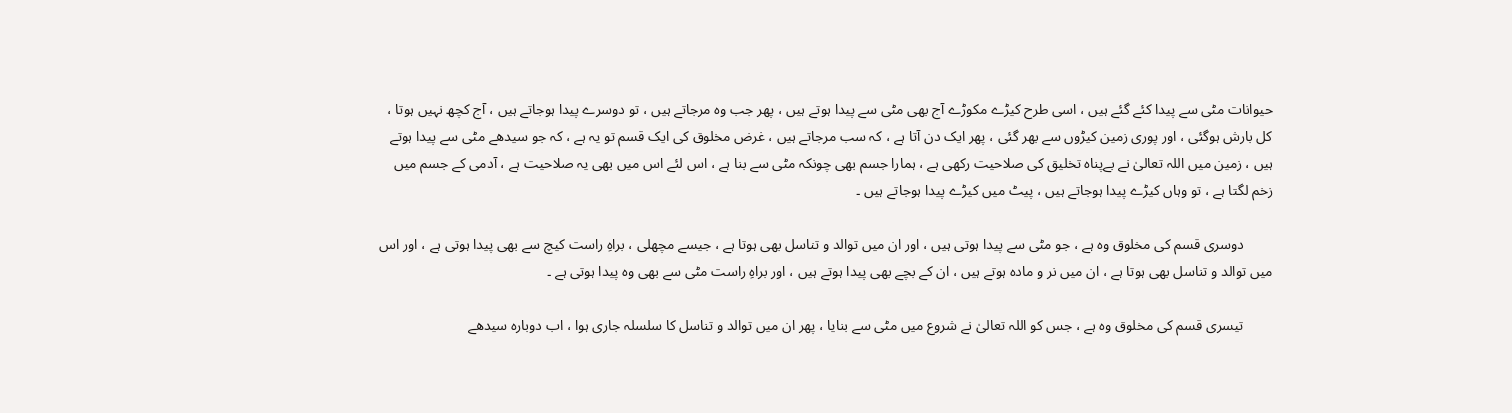حیوانات مٹی سے پیدا کئے گئے ہیں ، اسی طرح کیڑے مکوڑے آج بھی مٹی سے پیدا ہوتے ہیں ، پھر جب وہ مرجاتے ہیں ، تو دوسرے پیدا ہوجاتے ہیں ، آج کچھ نہیں ہوتا ، کل بارش ہوگئی ، اور پوری زمین کیڑوں سے بھر گئی ، پھر ایک دن آتا ہے ، کہ سب مرجاتے ہیں ، غرض مخلوق کی ایک قسم تو یہ ہے ، کہ جو سیدھے مٹی سے پیدا ہوتے ہیں ، زمین میں اللہ تعالیٰ نے بےپناہ تخلیق کی صلاحیت رکھی ہے ، ہمارا جسم بھی چونکہ مٹی سے بنا ہے ، اس لئے اس میں بھی یہ صلاحیت ہے ، آدمی کے جسم میں زخم لگتا ہے ، تو وہاں کیڑے پیدا ہوجاتے ہیں ، پیٹ میں کیڑے پیدا ہوجاتے ہیں ۔

        دوسری قسم کی مخلوق وہ ہے ، جو مٹی سے پیدا ہوتی ہیں ، اور ان میں توالد و تناسل بھی ہوتا ہے ، جیسے مچھلی ، براہِ راست کیچ سے بھی پیدا ہوتی ہے ، اور اس میں توالد و تناسل بھی ہوتا ہے ، ان میں نر و مادہ ہوتے ہیں ، ان کے بچے بھی پیدا ہوتے ہیں ، اور براہِ راست مٹی سے بھی وہ پیدا ہوتی ہے ۔

        تیسری قسم کی مخلوق وہ ہے ، جس کو اللہ تعالیٰ نے شروع میں مٹی سے بنایا ، پھر ان میں توالد و تناسل کا سلسلہ جاری ہوا ، اب دوبارہ سیدھے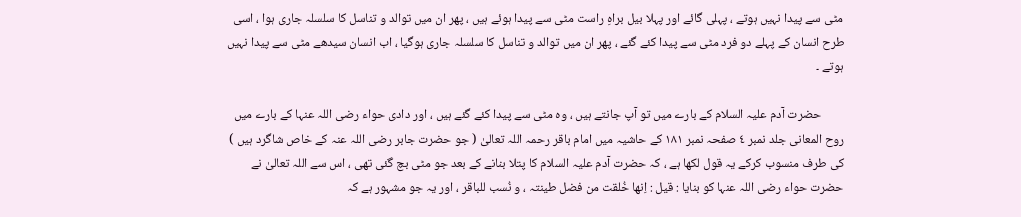مٹی سے پیدا نہیں ہوتے ، پہلی گائے اور پہلا بیل براہِ راست مٹی سے پیدا ہوئے ہیں ، پھر ان میں توالد و تناسل کا سلسلہ جاری ہوا ، اسی طرح انسان کے پہلے دو فرد مٹی سے پیدا کئے گئے ، پھر ان میں توالد و تناسل کا سلسلہ جاری ہوگیا ، اب انسان سیدھے مٹی سے پیدا نہیں ہوتے ۔

        حضرت آدم علیہ السلام کے بارے میں تو آپ جانتے ہیں ، وہ مٹی سے پیدا کئے گئے ہیں ، اور دادی حواء رضی اللہ عنہا کے بارے میں روح المعانی جلد نمبر ٤ صفحہ نمبر ١٨١ کے حاشیہ میں امام باقر رحمہ اللہ تعالیٰ ( جو حضرت جابر رضی اللہ عنہ کے خاص شاگرد ہیں ) کی طرف منسوب کرکے یہ قول لکھا ہے ، کہ حضرت آدم علیہ السلام کا پتلا بنانے کے بعد جو مٹی بچ گئی تھی ، اس سے اللہ تعالیٰ نے حضرت حواء رضی اللہ عنہا کو بنایا : قیل : اِنھا خُلقت من فضل طینتہ ، و نُسب للباقر ، اور یہ جو مشہور ہے کہ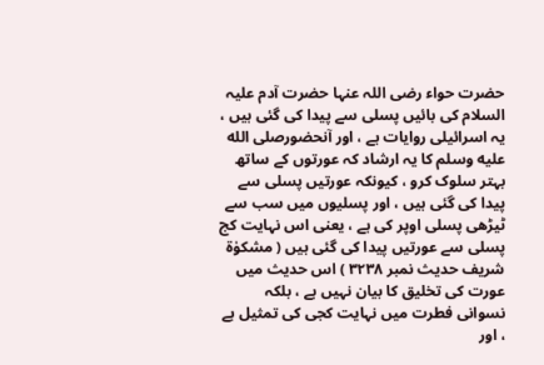حضرت حواء رضی اللہ عنہا حضرت آدم علیہ السلام کی بائیں پسلی سے پیدا کی گئی ہیں ، یہ اسرائیلی روایات ہے ، اور آنحضورصلى الله عليه وسلم کا یہ ارشاد کہ عورتوں کے ساتھ بہتر سلوک کرو ، کیونکہ عورتیں پسلی سے پیدا کی گئی ہیں ، اور پسلیوں میں سب سے ٹیڑھی پسلی اوپر کی ہے ، یعنی اس نہایت کج پسلی سے عورتیں پیدا کی گئی ہیں ( مشکوٰۃ شریف حدیث نمبر ٣٢٣٨ ) اس حدیث میں عورت کی تخلیق کا بیان نہیں ہے ، بلکہ نسوانی فطرت میں نہایت کجی کی تمثیل ہے ، اور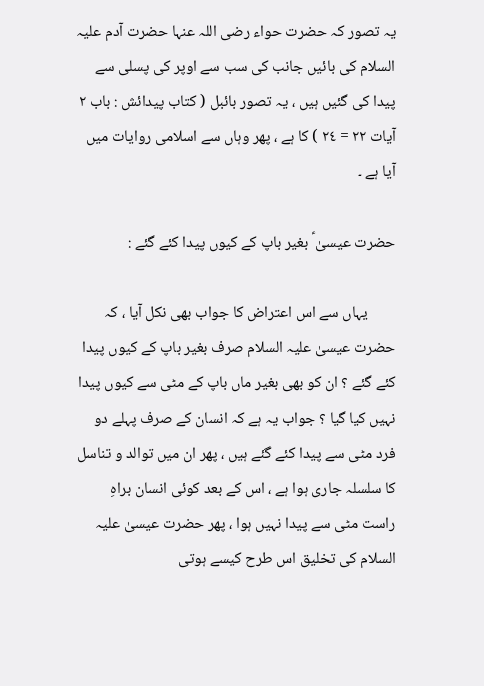یہ تصور کہ حضرت حواء رضی اللہ عنہا حضرت آدم علیہ السلام کی بائیں جانب کی سب سے اوپر کی پسلی سے پیدا کی گئیں ہیں ، یہ تصور بائبل ( کتاب پیدائش : باب ٢ آیات ٢٢ ‌= ٢٤ ) کا ہے ، پھر وہاں سے اسلامی روایات میں آیا ہے ۔

حضرت عیسیٰ ؑ بغیر باپ کے کیوں پیدا کئے گئے :

        یہاں سے اس اعتراض کا جواب بھی نکل آیا ، کہ حضرت عیسیٰ علیہ السلام صرف بغیر باپ کے کیوں پیدا کئے گئے ؟ ان کو بھی بغیر ماں باپ کے مٹی سے کیوں پیدا نہیں کیا گیا ؟ جواب یہ ہے کہ انسان کے صرف پہلے دو فرد مٹی سے پیدا کئے گئے ہیں ، پھر ان میں توالد و تناسل کا سلسلہ جاری ہوا ہے ، اس کے بعد کوئی انسان براہِ راست مٹی سے پیدا نہیں ہوا ، پھر حضرت عیسیٰ علیہ السلام کی تخلیق اس طرح کیسے ہوتی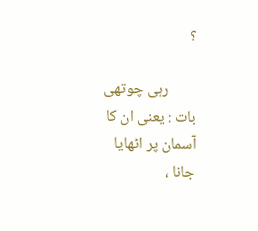؟

        رہی چوتھی بات : یعنی ان کا آسمان پر اٹھایا جانا ،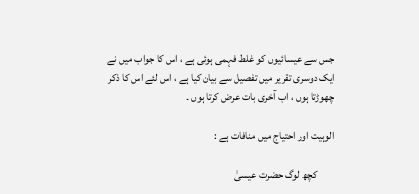جس سے عیسائیوں کو غلط فہمی ہوئی ہے ، اس کا جواب میں نے ایک دوسری تقریر میں تفصیل سے بیان کیا ہے ، اس لئے اس کا ذکر چھوڑتا ہوں ، اب آخری بات عرض کرتا ہوں ۔

الوہیت اور احتیاج میں منافات ہے :

        کچھ لوگ حضرت عیسیٰ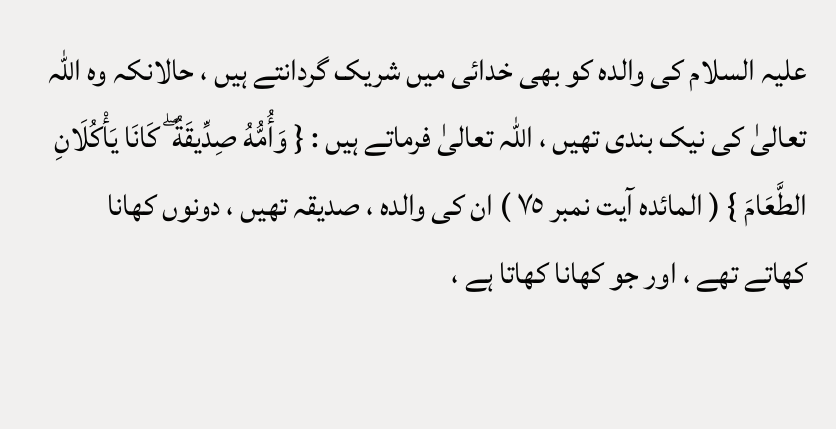علیہ السلام کی والدہ کو بھی خدائی میں شریک گردانتے ہیں ، حالانکہ وہ اللہ تعالیٰ کی نیک بندی تھیں ، اللہ تعالیٰ فرماتے ہیں : { وَأُمُّهُ صِدِّيقَةٌ ۖ كَانَا يَأْكُلَانِ الطَّعَامَ } ( المائدہ آیت نمبر ٧٥ ) ان کی والدہ ، صدیقہ تھیں ، دونوں کھانا کھاتے تھے ، اور جو کھانا کھاتا ہے ،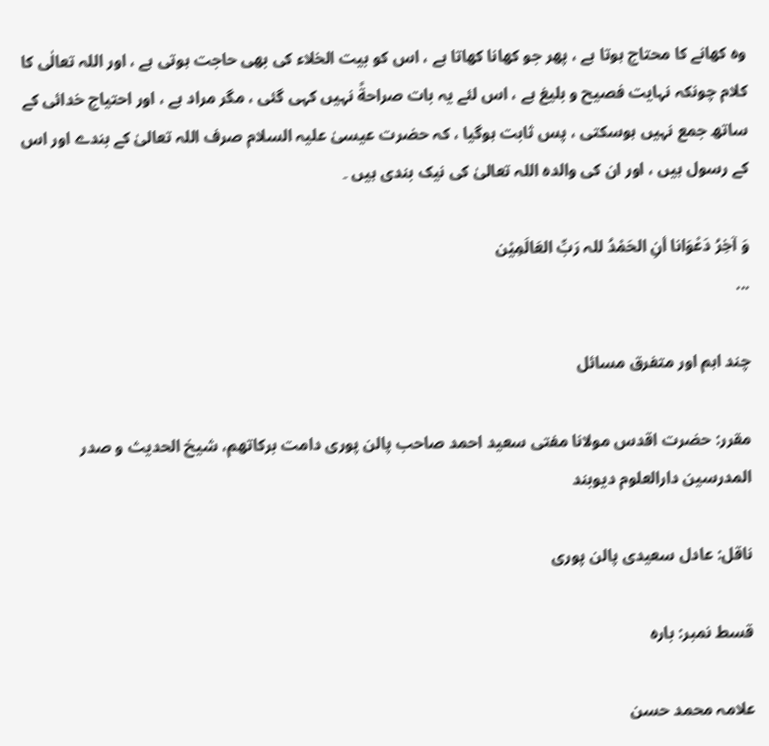وہ کھانے کا محتاج ہوتا ہے ، پھر جو کھانا کھاتا ہے ، اس کو بیت الخلاء کی بھی حاجت ہوتی ہے ، اور اللہ تعالٰی کا کلام چونکہ نہایت فصیح و بلیغ ہے ، اس لئے یہ بات صراحةً نہیں کہی گئی ، مگر مراد ہے ، اور احتیاج خدائی کے ساتھ جمع نہیں ہوسکتی ، پس ثابت ہوگیا ، کہ حضرت عیسیٰ علیہ السلام صرف اللہ تعالیٰ کے بندے اور اس کے رسول ہیں ، اور ان کی والدہ اللہ تعالیٰ کی نیک بندی ہیں ۔

وَ آخِرُ دَعْوَانا أنِ الحَمْدُ للہ رَبِّ العَالَمِیْن
...

چند اہم اور متفرق مسائل

مقرر: حضرت اقدس مولانا مفتی سعید احمد صاحب پالن پوری دامت برکاتھم، شیخ الحدیث و صدر المدرسین دارالعلوم دیوبند

ناقل: عادل سعیدی پالن پوری

قسط نمبر: بارہ

علامہ محمد حسن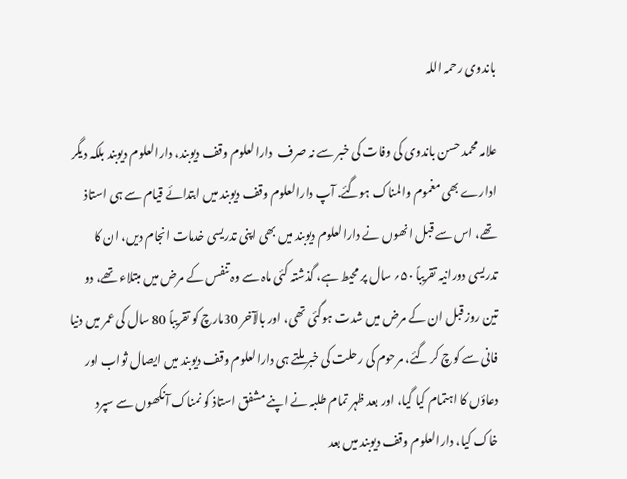باندوی رحمہ اللہ

علامہ محمد حسن باندوی کی وفات کی خبر سے نہ صرف  دارالعلوم وقف دیوبند، دارالعلوم دیوبند بلکہ دیگر ادارے بھی مغموم والمناک ہوگئے. آپ دارالعلوم وقف دیوبند میں ابتدائے قیام سے ہی استاذ تھے، اس سے قبل انھوں نے دارالعلوم دیوبند میں بھی اپنی تدریسی خدمات انجام دیں، ان کا تدریسی دورانیہ تقریباً ۵۰؍ سال پر محیط ہے، گذشتہ کئی ماہ سے وہ تنفس کے مرض میں مبتلاء تھے، دو تین روز قبل ان کے مرض میں شدت ہوگئی تھی، اور بالآخر 30مارچ کو تقریباً 80 سال کی عمر میں دنیا فانی سے کوچ کر گئے، مرحوم کی رحلت کی خبر ملتے ہی دارالعلوم وقف دیوبند میں ایصال ثواب اور دعاؤں کا اہتمام کیا گیا، اور بعد ظہر تمام طلبہ نے اپنے مشفق استاذ کو نمناک آنکھوں سے سپرد خاک کیا، دارالعلوم وقف دیوبند میں بعد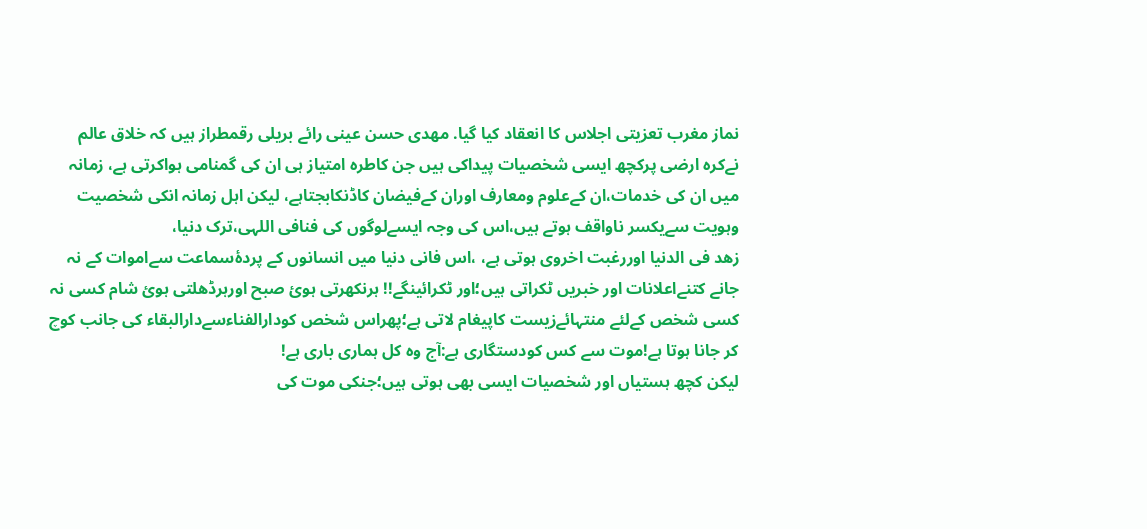نماز مغرب تعزیتی اجلاس کا انعقاد کیا گیا. مھدی حسن عینی رائے بریلی رقمطراز ہیں کہ خلاق عالم نےکرہ ارضی پرکچھ ایسی شخصیات پیداکی ہیں جن کاطرہ امتیاز ہی ان کی گمنامی ہواکرتی ہے، زمانہ میں ان کی خدمات،ان کےعلوم ومعارف اوران کےفیضان کاڈنکابجتاہے، لیکن اہل زمانہ انکی شخصیت وہویت سےیکسر ناواقف ہوتے ہیں،اس کی وجہ ایسےلوگوں کی فنافی اللہی،ترک دنیا،
زھد فی الدنیا اوررغبت اخروی ہوتی ہے، ،اس فانی دنیا میں انسانوں کے پردۀسماعت سےاموات کے نہ جانے کتنےاعلانات اور خبریں ٹکراتی ہیں؛اور ٹکرائینگے!! ہرنکھرتی ہوئ صبح اورہرڈھلتی ہوئ شام کسی نہ کسی شخص کےلئے منتہائےزیست کاپیغام لاتی ہے؛پھراس شخص کودارالفناءسےدارالبقاء کی جانب کوچ کر جانا ہوتا ہے!موت سے کس کودستگاری ہے:آج وہ کل ہماری باری ہے!
لیکن کچھ ہستیاں اور شخصیات ایسی بھی ہوتی ہیں؛جنکی موت کی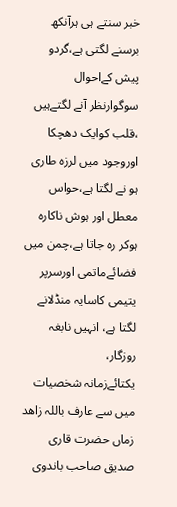خبر سنتے ہی ہرآنکھ برسنے لگتی ہے،گردو پیش کےاحوال سوگوارنظر آنے لگتےہیں ،قلب کوایک دھچکا اوروجود میں لرزہ طاری ہو نے لگتا ہے،حواس معطل اور ہوش ناکارہ ہوکر رہ جاتا ہے،چمن میں فضائےماتمی اورسرپر یتیمی کاسایہ منڈلانے لگتا ہے، انہیں نابغہ روزگار،
یکتائےزمانہ شخصیات میں سے عارف باللہ زاھد زماں حضرت قاری صدیق صاحب باندوی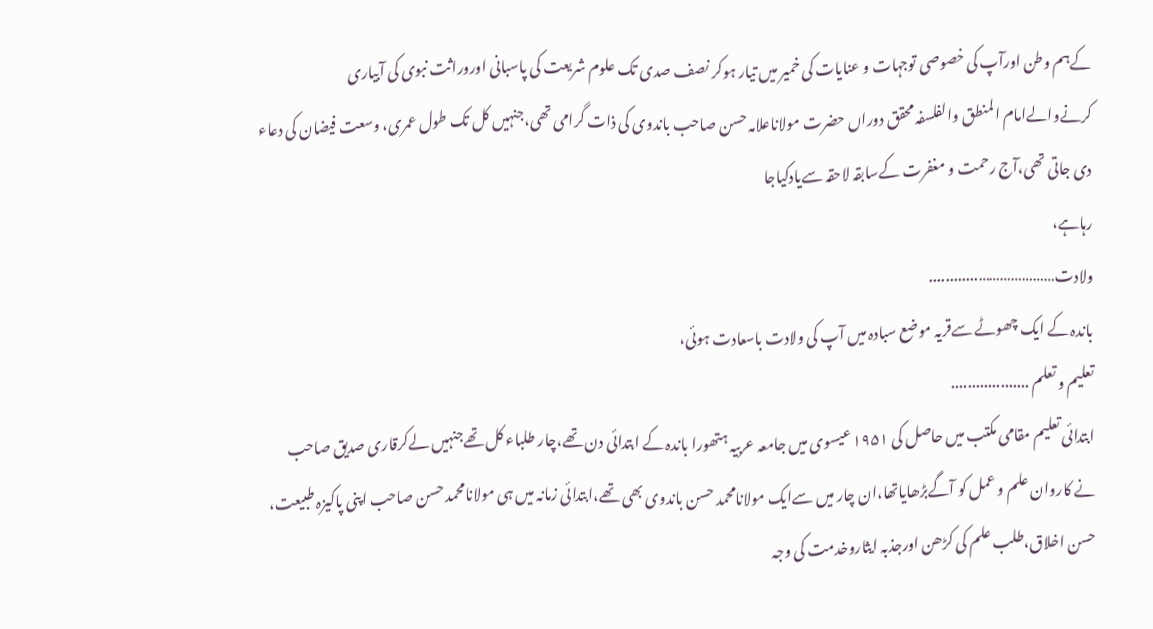کےہم وطن اورآپ کی خصوصی توجہات و عنایات کی خمیر میں تیار ہوکر نصف صدی تک علوم شریعت کی پاسبانی اوروراثت نبوی کی آبیاری کرنےوالےامام المنطق والفلسفہ محقق دوراں حضرت مولاناعلامہ حسن صاحب باندوی کی ذات گرامی تھی،جنہیں کل تک طول عمری، وسعت فیضان کی دعاء دی جاتی تھی،آج رحمت و مغفرت کےسابقہ لاحقہ سےیادکیاجا
رہاہے،
ولادت…………………............
باندہ کے ایک چھوٹے سےقریہ موضع سبادہ میں آپ کی ولادت باسعادت ہوئی،
تعلیم و تعلم ...................
ابتدائی تعلیم مقامی مکتب میں حاصل کی ۱۹۵۱ عیسوی میں جامعہ عربیہ ہتھورا باندہ کے ابتدائی دن تھے،چار طلباء کل تھےجنہیں لےکرقاری صدیق صاحب نے کاروان علم و عمل کو آگےبڑھایاتھا،ان چار میں سےایک مولانامحمد حسن باندوی بھی تھے،ابتدائی زمانہ میں ہی مولانامحمد حسن صاحب اپنی پاکیزہ طبیعت،
حسن اخلاق،طلب علم کی کڑھن اورجذبہ ایثاروخدمت کی وجہ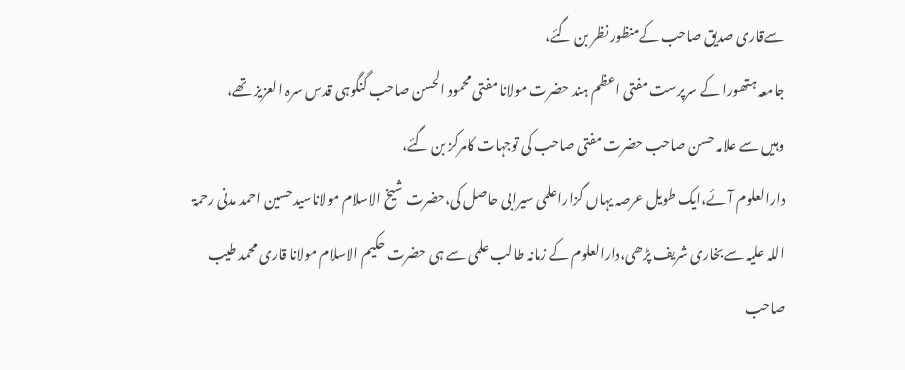سےقاری صدیق صاحب کےمنظور نظر بن گئے،
جامعہ ہتھورا کے سرپرست مفتی اعظم ہند حضرت مولانا مفتی محمود الحسن صاحب گنگوہی قدس سرہ العزیز تھے،
وہیں سے علامہ حسن صاحب حضرت مفتی صاحب کی توجہات کامرکز بن گئے،
دارالعلوم آئے،ایک طویل عرصہ یہاں گزاراعلمی سیرابی حاصل کی،حضرت شیخ الاسلام مولاناسیدحسین احمد مدنی رحمۃ اللہ علیہ سےبخاری شریف پڑھی،دارالعلوم کے زمانہ طالب علمی سے ہی حضرت حکیم الاسلام مولانا قاری محمد طیب صاحب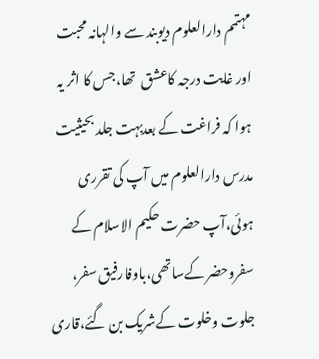مہتمم دارالعلوم دیوبند سے والہانہ محبت اور غایت درجہ کاعشق  تھا،جس کا اثر یہ ہوا کہ فراغت کے بعدبہت جلد بحیثیت مدرس دارالعلوم میں آپ کی تقرری ہوئی،آپ حضرت حکیم الاسلام کے سفروحضر کےساتھی،باوفارفیق سفر،
جلوت وخلوت کےشریک بن گئے،قاری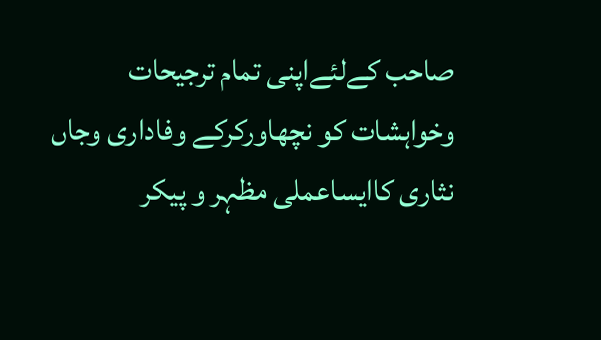صاحب کےلئےاپنی تمام ترجیحات وخواہشات کو نچھاورکرکے وفاداری وجاں نثاری کاایساعملی مظہر و پیکر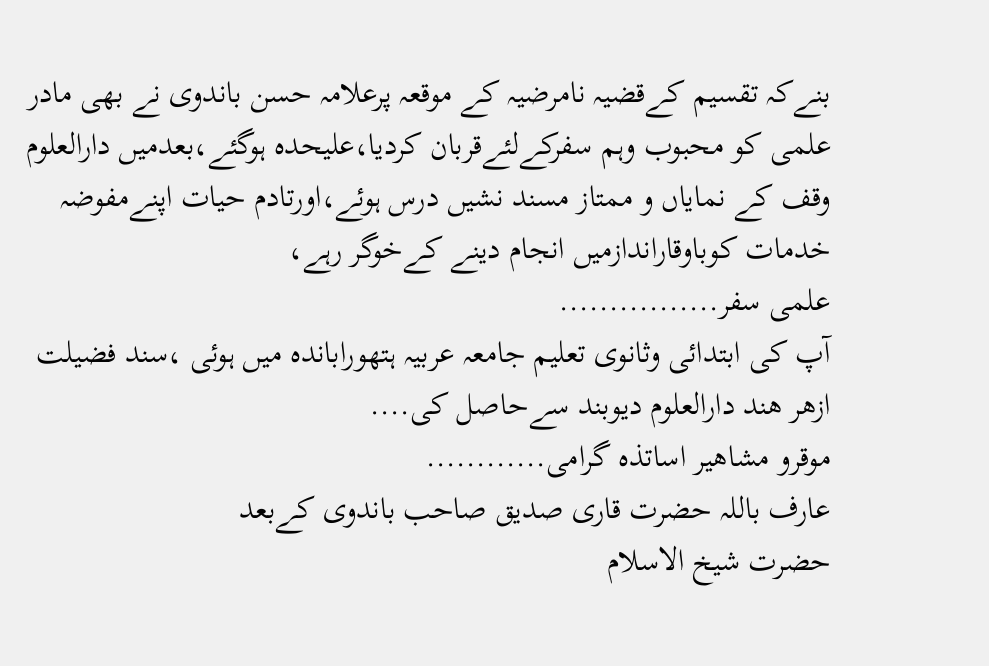بنےکہ تقسیم کےقضیہ نامرضیہ کے موقعہ پرعلامہ حسن باندوی نے بھی مادر علمی کو محبوب وہم سفرکےلئےقربان کردیا،علیحدہ ہوگئے،بعدمیں دارالعلوم وقف کے نمایاں و ممتاز مسند نشیں درس ہوئے،اورتادم حیات اپنےمفوضہ خدمات کوباوقاراندازمیں انجام دینے کےخوگر رہے،
علمی سفر................
آپ کی ابتدائی وثانوی تعلیم جامعہ عربیہ ہتھوراباندہ میں ہوئی ،سند فضیلت ازھر ھند دارالعلوم دیوبند سےحاصل کی....
موقرو مشاھیر اساتذہ گرامی............
عارف باللہ حضرت قاری صدیق صاحب باندوی کےبعد
حضرت شیخ الاسلام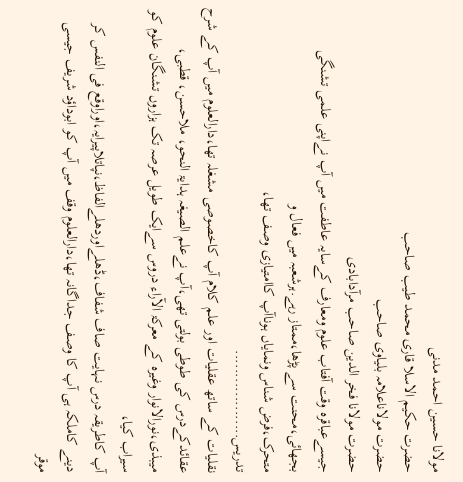مولانا حسین احمد مدنی
حضرت حکیم الاسلا قاری محمد طیب صاحب
حضرت مولاناعلامہ بلیاوی صاحب
حضرت مولانا فخر الدین صاحب مرآدابادی
جیسےعباقرہ وقت آفتاب علوم ومعارف کےسایہ عاطفت میں آپ نےاپنی علمی تشنگی بجھائی،محنت سے پڑھا،ممتاز رہے.ہرشعبہ میں فعال و
متحرک،فرض شناس ونمایاں ہوناآپ کاامتیازی وصف تھا،
تدریس...................
نقلیات کے ساتھ عقلیات اور علم کلام آپ کاخصوصی مشغلہ تھا،دارالعلوم میں آپ کے شرح عقائدکےدرس کی طوطی بولتی تھی،آپ نےعلم الصیغہ ہدایۃ النحو، ملاحسن، قطبی،
میبذی،نورالانوار وغیرہ کے معرکۃ الآراء دروس سےایک طویل عرصہ تک ہزاروں تشنگان علوم کو سیراب کیا،
آپ کاطریقہ درس نہایت صاف شفاف،ڈھلےاوردھلےالفاظ،نپاتلاپیرایہ،اوراوقع فی النفس کر
دینے کاملکہ ہی آپ کا وصف جداگانہ تھا،دارالعلوم وقف میں آپ کو ابوداؤد شریف جیسی موقر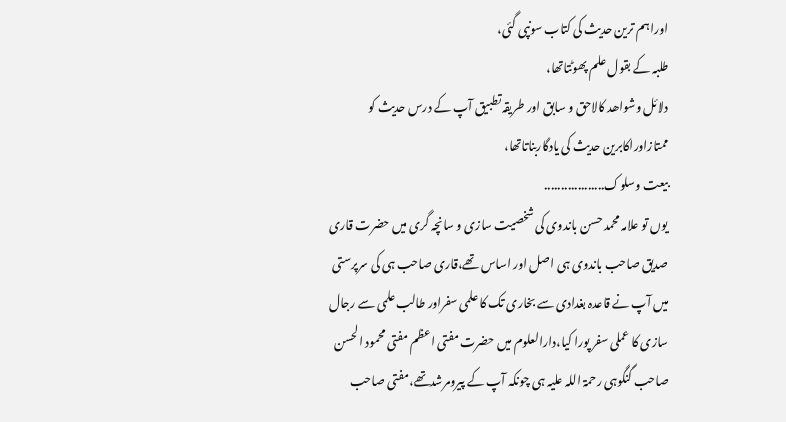اوراہم ترین حدیث کی کتاب سونپی گئی،
طلبہ کے بقول علم پھوٹتاتھا،
دلائل وشواھد کالاحق و سابق اور طریقہ تطبیق آپ کے درس حدیث کو ممتازاوراکابرین حدیث کی یادگاربناتاتھا،
بیعت وسلوک..................
یوں تو علامہ محمد حسن باندوی کی شخصیت سازی و سانچہ گری میں حضرت قاری صدیق صاحب باندوی ہی اصل اور اساس تھے،قاری صاحب ہی کی سرپرستی میں آپ نے قاعدہ بغدادی سے بخاری تک کا علمی سفراور طالب علمی سے رجال سازی کا عملی سفر پورا کیا،دارالعلوم میں حضرت مفتی اعظم مفتی محمود الحسن صاحب گنگوہی رحمۃ اللہ علیہ ہی چونکہ آپ کے پیرومرشدتھے،مفتی صاحب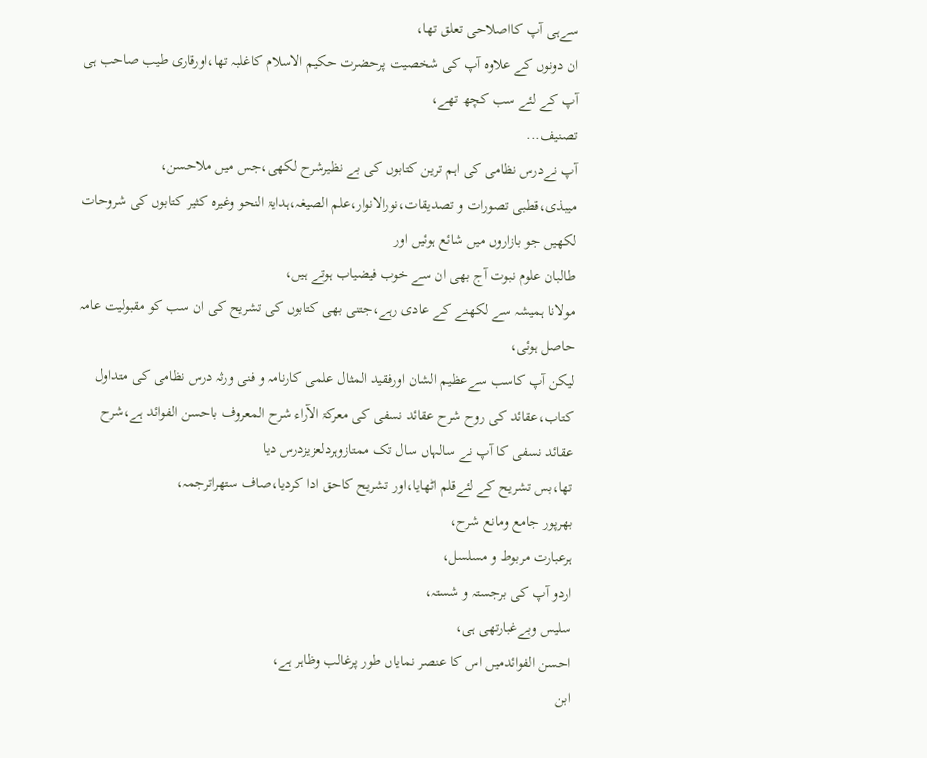سےہی آپ کااصلاحی تعلق تھا،
ان دونوں کے علاوہ آپ کی شخصیت پرحضرت حکیم الاسلام کاغلبہ تھا،اورقاری طیب صاحب ہی آپ کے لئے سب کچھ تھے،
تصنیف...
آپ نےدرس نظامی کی اہم ترین کتابوں کی بے نظیرشرح لکھی،جس میں ملاحسن،
میبذی،قطبی تصورات و تصدیقات،نورالانوار،علم الصیغہ،ہدایۃ النحو وغیرہ کثیر کتابوں کی شروحات لکھیں جو بازاروں میں شائع ہوئیں اور
طالبان علوم نبوت آج بھی ان سے خوب فیضیاب ہوتے ہیں،
مولانا ہمیشہ سے لکھنے کے عادی رہے،جتنی بھی کتابوں کی تشریح کی ان سب کو مقبولیت عامہ حاصل ہوئی،
لیکن آپ کاسب سےعظیم الشان اورفقید المثال علمی کارنامہ و فنی ورثہ درس نظامی کی متداول کتاب،عقائد کی روح شرح عقائد نسفی کی معرکۃ الآراء شرح المعروف باحسن الفوائد ہے،شرح عقائد نسفی کا آپ نے سالہاں سال تک ممتازوہردلعزیزدرس دیا
تھا،بس تشریح کے لئےقلم اٹھایا،اور تشریح کاحق ادا کردیا،صاف ستھراترجمہ،
بھرپور جامع ومانع شرح،
ہرعبارت مربوط و مسلسل،
اردو آپ کی برجستہ و شستہ،
سلیس وبےغبارتھی ہی،
احسن الفوائدمیں اس کا عنصر نمایاں طور پرغالب وظاہر ہے،
ابن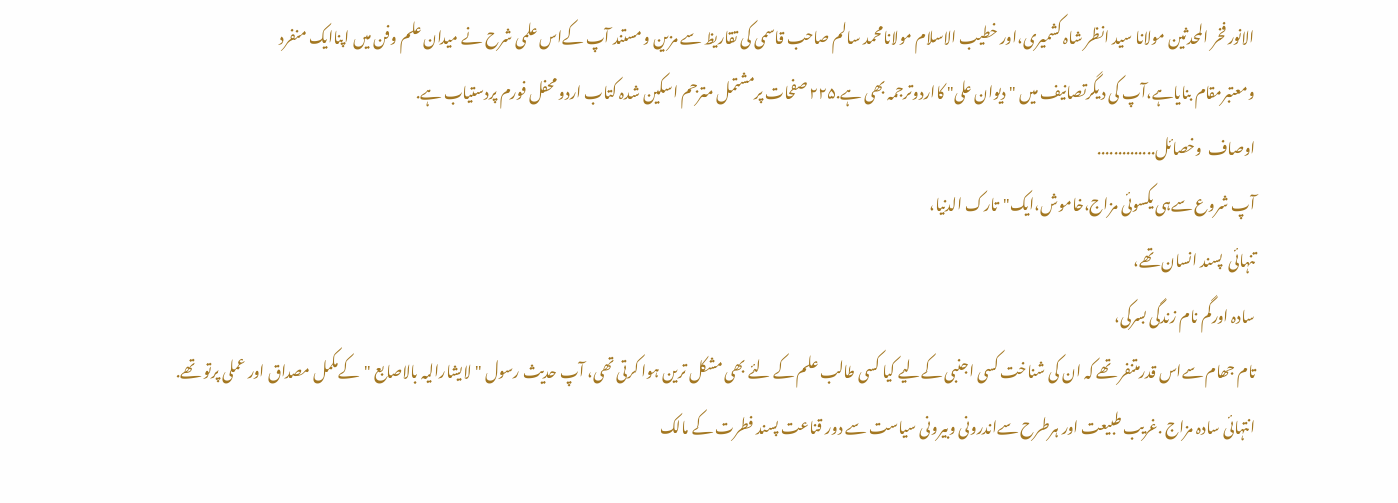الانور فخر المحدثین مولانا سید انظر شاہ کشمیری،اور خطیب الاسلام مولانامحمد سالم صاحب قاسمی کی تقاریظ سے مزین و مستند آپ کےاس علمی شرح نے میدان علم وفن میں اپناایک منفرد
ومعتبرمقام بنایاہے،آپ کی دیگرتصانیف میں "دیوان علی" کااردوترجمہ بھی ہے.۲۲۵ صفحات پرمشتمل مترجم اسکین شدہ کتاب اردو محفل فورم پردستیاب ہے.
اوصاف  وخصائل..............
آپ شروع سےہی یکسوئی مزاج،خاموش،ایک"تارک الدنیا،
تنہائی  پسند انسان تھے،
سادہ اورگم نام زندگی بسرکی،
تام جھام سےاس قدرمتنفر تھے کہ ان کی شناخت کسی اجنبی کےلیے کیا کسی طالب علم کے لئے بھی مشکل ترین ہوا کرتی تھی، آپ حدیث رسول "لایشارالیہ بالاصابع "کےمکمل مصداق اور عملی پرتو تھے.
انتہائی سادہ مزاج .غریب طبیعت اور ہرطرح سےاندرونی وبیرونی سیاست سے دور قناعت پسند فطرت کے مالک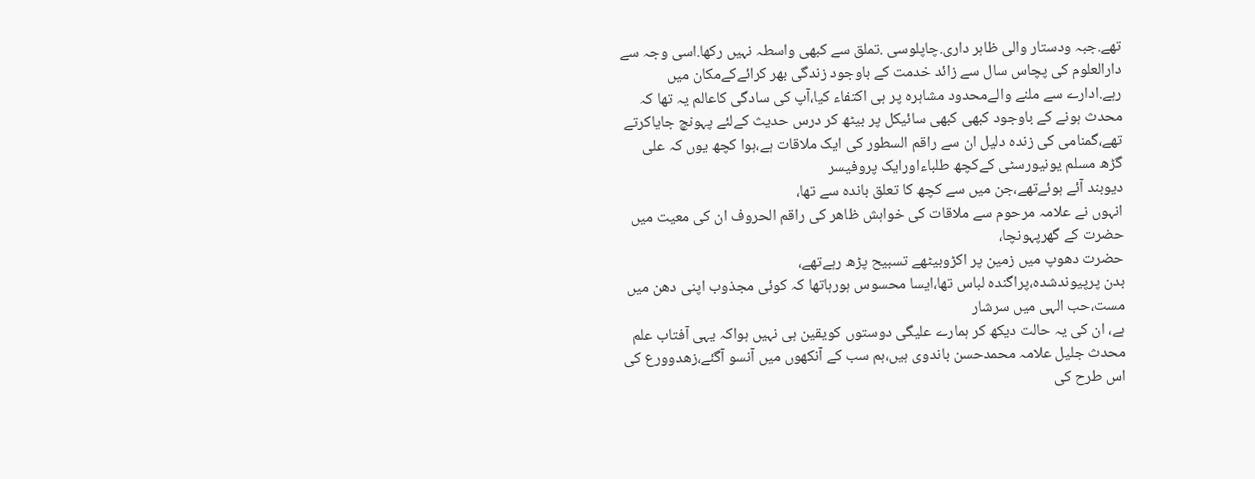تھے.جبہ ودستار والی ظاہر داری.چاپلوسی .تملق سے کبھی واسطہ نہیں رکھا.اسی وجہ سے دارالعلوم کی پچاس سال سے زائد خدمت کے باوجود زندگی بھر کرائےکےمکان میں رہے.ادارے سے ملنے والےمحدود مشاہرہ پر ہی اکتفاء کیا،آپ کی سادگی کاعالم یہ تھا کہ محدث ہونے کے باوجود کبھی کبھی سائیکل پر بیٹھ کر درس حدیث کےلئے پہونچ جایاکرتے
تھے،گمنامی کی زندہ دلیل ان سے راقم السطور کی ایک ملاقات ہے،ہوا کچھ یوں کہ علی گڑھ مسلم یونیورسٹی کےکچھ طلباءاورایک پروفیسر
دیوبند آئے ہوئےتھے،جن میں سے کچھ کا تعلق باندہ سے تھا،
انہوں نے علامہ مرحوم سے ملاقات کی خواہش ظاھر کی راقم الحروف ان کی معیت میں حضرت کے گھرپہونچا،
حضرت دھوپ میں زمین پر اکڑوبیٹھے تسبیح پڑھ رہےتھے،
بدن پرپیوندشدہ،پراگندہ لباس تھا،ایسا محسوس ہورہاتھا کہ کوئی مجذوب اپنی دھن میں مست،حب الہی میں سرشار
ہے، ان کی یہ حالت دیکھ کر ہمارے علیگی دوستوں کویقین ہی نہیں ہواکہ یہی آفتاب علم محدث جلیل علامہ محمدحسن باندوی ہیں،ہم سب کے آنکھوں میں آنسو آگئے،زھدوورع کی اس طرح کی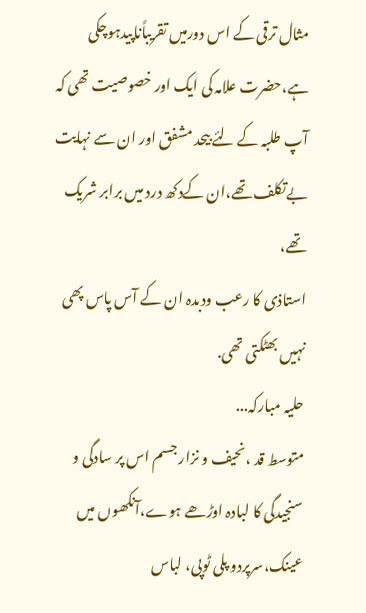مثال ترقی کے اس دورمیں تقریباًناپیدہوچکی
ہے،حضرت علامہ کی ایک اور خصوصیت تھی کہ آپ طلبہ کے لئے بیحد مشفق اور ان سے نہایت بےتکلف تھے،ان کےدکھ درد میں برابر شریک تھے،
استاذی کا رعب ودبدہ ان کے آس پاس پھی نہیں بھٹکتی تھی.
حلیہ مبارکہ...
متوسط قد ،نحیف و نزار جسم اس پر سادگی و سنجیدگی کا لبادہ اوڑھے ہوے،آنکھوں میں عینک،سرپردو پلی ٹوپی، لباس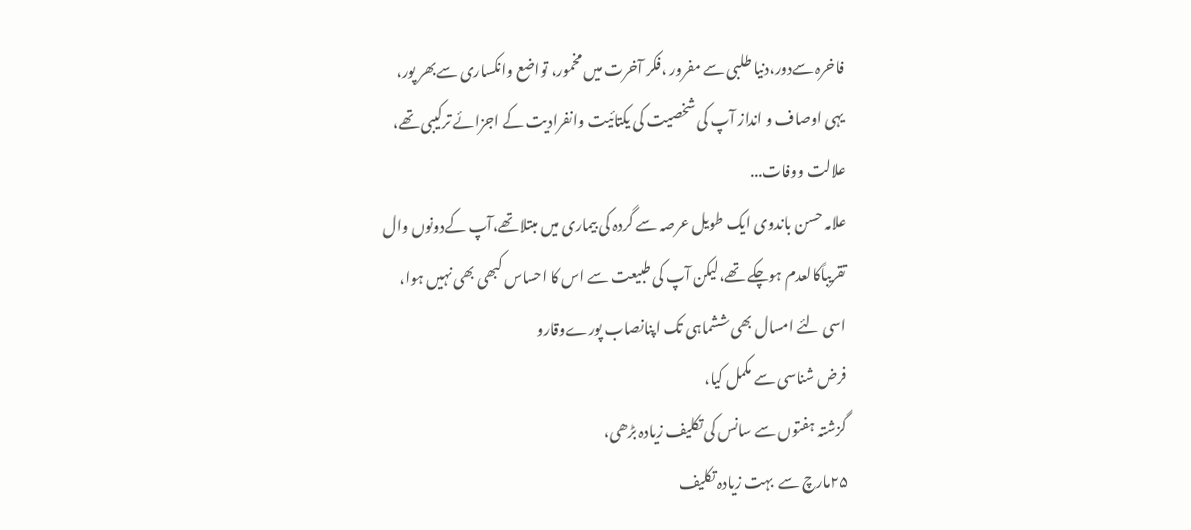فاخرہ سےدور،دنیا طلبی سے مفرور ،فکر آخرت میں مخمور، تواضع وانکساری سےبھر پور،
یہی اوصاف و انداز آپ کی شخصیت کی یکتائیت وانفرادیت کے اجزائے ترکیبی تھے،
علالت ووفات...
علامہ حسن باندوی ایک طویل عرصہ سے گردہ کی بیماری میں مبتلاتھے،آپ کےدونوں وال تقریباًکالعدم ہوچکے تھے،لیکن آپ کی طبیعت سے اس کا احساس کبھی بھی نہیں ہوا،
اسی لئے امسال بھی ششماہی تک اپنانصاب پورےوقارو
فرض شناسی سے مکمل کیا،
گزشتہ ہفتوں سے سانس کی تکلیف زیادہ بڑھی،
۲۵مارچ سے  بہت زیادہ تکلیف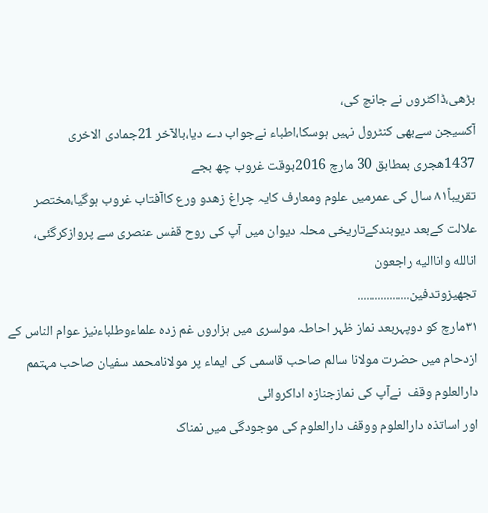بڑھی،ڈاکٹروں نے جانچ کی،
آکسیجن سےبھی کنٹرول نہیں ہوسکا،اطباء نےجواب دے دیا،بالآخر 21جمادی الاخری
1437ھجری بمطابق 30 مارچ 2016بوقت غروب چھ بجے
تقریباً۸۱ سال کی عمرمیں علوم ومعارف کایہ چراغ زھدو ورع کاآفتاب غروب ہوگیا،مختصر علالت کےبعد دیوبندکےتاریخی محلہ دیوان میں آپ کی روح قفس عنصری سے پروازکرگئی،
انالله واناالیه راجعون
تجھیزوتدفین..................
۳۱مارچ کو دوپہربعد نماز ظہر احاطہ مولسری میں ہزاروں غم زدہ علماءوطلباءنیز عوام الناس کے ازدحام میں حضرت مولانا سالم صاحب قاسمی کی ایماء پر مولانامحمد سفیان صاحب مہتمم دارالعلوم وقف  نےآپ کی نمازجنازہ اداکروائی
اور اساتذہ دارالعلوم ووقف دارالعلوم کی موجودگی میں نمناک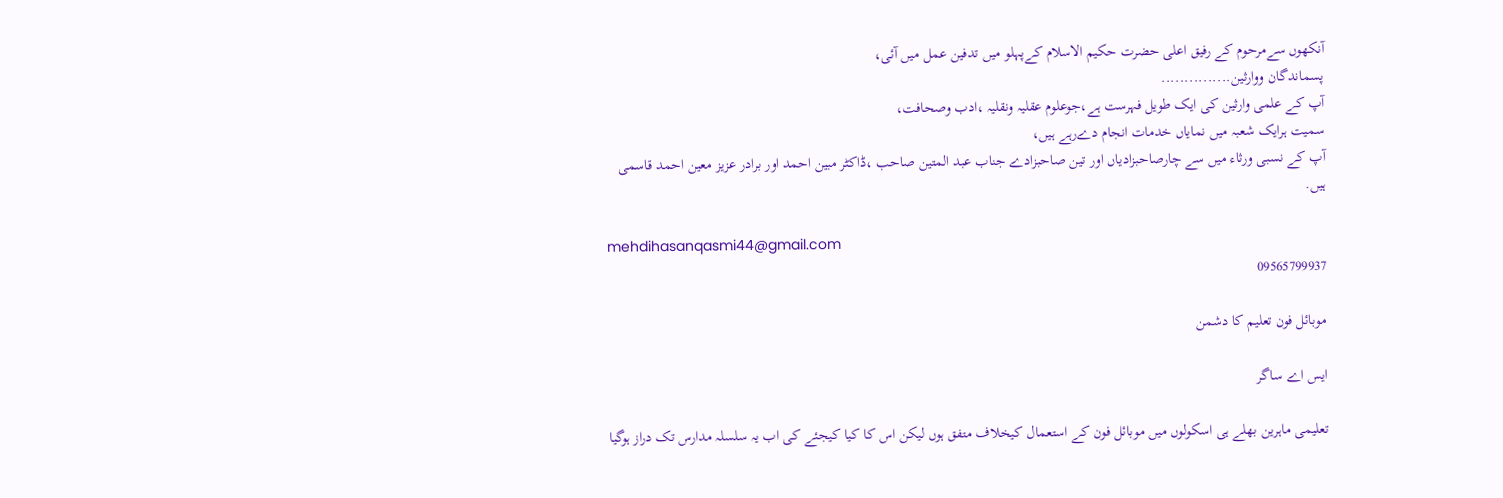آنکھوں سےمرحوم کے رفیق اعلی حضرت حکیم الاسلام کےپہلو میں تدفین عمل میں آئی،
پسماندگان ووارثین...............
آپ کے علمی وارثین کی ایک طویل فہرست ہے،جوعلوم عقلیہ ونقلیہ ،ادب وصحافت،
سمیت ہرایک شعبہ میں نمایاں خدمات انجام دےرہے ہیں،
آپ کے نسبی ورثاء میں سے چارصاحبزادیاں اور تین صاحبزادے جناب عبد المتین صاحب ،ڈاکٹر مبین احمد اور برادر عزیز معین احمد قاسمی ہیں.

mehdihasanqasmi44@gmail.com
09565799937

موبائل فون تعلیم کا دشمن

ایس اے ساگر

تعلیمی ماہرین بھلے ہی اسکولوں میں موبائل فون کے استعمال کیخلاف متفق ہوں لیکن اس کا کیا کیجئے کی اب یہ سلسلہ مدارس تک دراز ہوگیا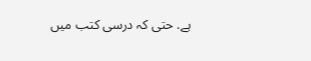ہے. حتی کہ درسی کتب میں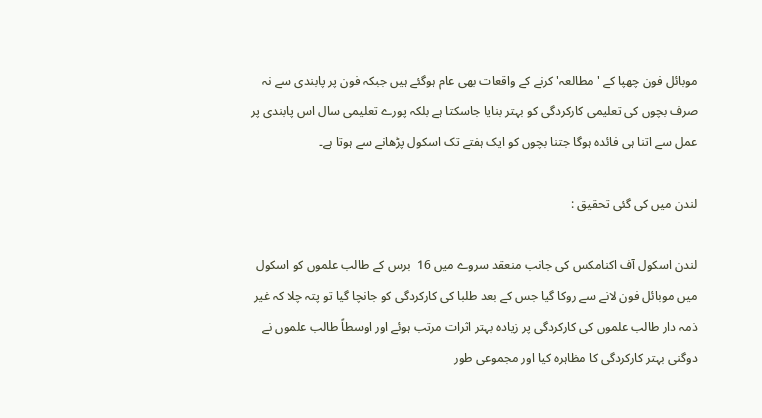موبائل فون چھپا کے 'مطالعہ' کرنے کے واقعات بھی عام ہوگئے ہیں جبکہ فون پر پابندی سے نہ صرف بچوں کی تعلیمی کارکردگی کو بہتر بنایا جاسکتا ہے بلکہ پورے تعلیمی سال اس پابندی پر عمل سے اتنا ہی فائدہ ہوگا جتنا بچوں کو ایک ہفتے تک اسکول پڑھانے سے ہوتا ہے۔

لندن میں کی گئی تحقیق :

لندن اسکول آف اکنامکس کی جانب منعقد سروے میں 16  برس کے طالب علموں کو اسکول میں موبائل فون لانے سے روکا گیا جس کے بعد طلبا کی کارکردگی کو جانچا گیا تو پتہ چلا کہ غیر ذمہ دار طالب علموں کی کارکردگی پر زیادہ بہتر اثرات مرتب ہوئے اور اوسطاً طالب علموں نے دوگنی بہتر کارکردگی کا مظاہرہ کیا اور مجموعی طور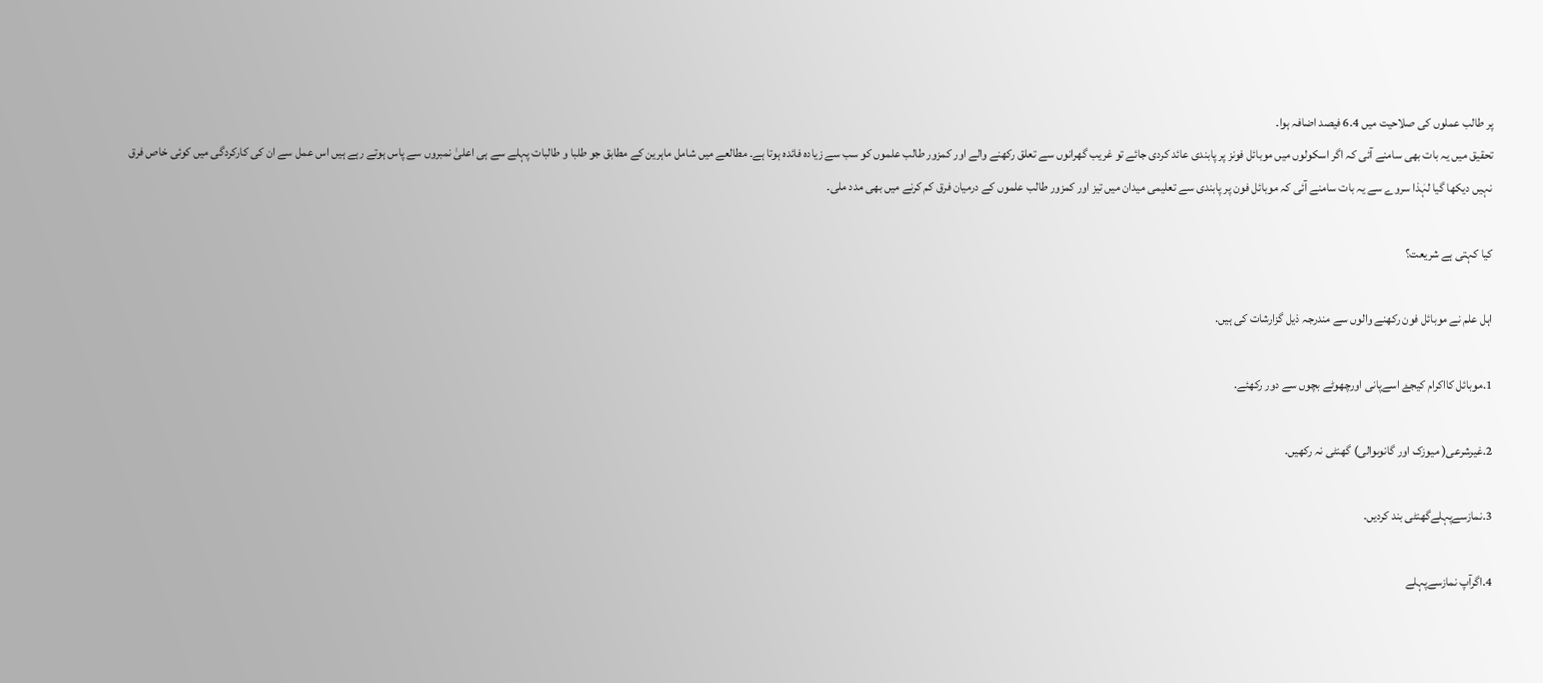پر طالب عملوں کی صلاحیت میں 6.4 فیصد اضافہ ہوا۔
تحقیق میں یہ بات بھی سامنے آئی کہ اگر اسکولوں میں موبائل فونز پر پابندی عائد کردی جائے تو غریب گھرانوں سے تعلق رکھنے والے اور کمزور طالب علموں کو سب سے زیادہ فائدہ ہوتا ہے۔ مطالعے میں شامل ماہرین کے مطابق جو طلبا و طالبات پہلے سے ہی اعلیٰ نمبروں سے پاس ہوتے رہے ہیں اس عمل سے ان کی کارکردگی میں کوئی خاص فرق نہیں دیکھا گیا لہٰذا سروے سے یہ بات سامنے آئی کہ موبائل فون پر پابندی سے تعلیمی میدان میں تیز اور کمزور طالب علموں کے درمیان فرق کم کرنے میں بھی مدد ملی۔

کیا کہتی ہے شریعت؟

اہل علم نے موبائل فون رکھنے والوں سے مندرجہ ذیل گزارشات کی ہیں.

1.موبائل کااکرام کیجۓ اسےپانی اورچھوٹے بچوں سے دور رکھئے.

2.غیرشرعی( میوزک اور گانوںوالی) گھنٹی نہ رکھیں.

3.نمازسےپہلےگھنٹی بند کردیں.

4.اگرآپ نمازسےپہلے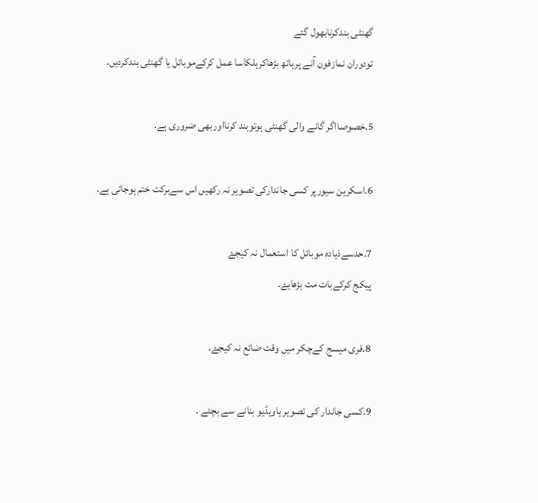گھنٹی بندکرنابھول گئے
تودوران نمازفون آنے پرہاتھ بڑھاکرہلکاسا عمل کرکےموبائل یا گھنٹی بندکردیں.

5.خصوصااگر گانے والی گھنٹی ہوتوبند کرنااوربھی ضروری ہے.

6.اسکرین سیورپر کسی جاندارکی تصویر نہ رکھیں اس سےبرکت ختم ہوجاتی ہے.

7.حدسےذیادہ موبائل کا استعمال نہ کیجۓ
پیکج کرکےبات مت بڑھایۓ.

8.فری میسج کےچکر میں وقت ضائع نہ کیجۓ.

9.کسی جاندار کی تصویر یاویڈیو بنانے سے بچئے .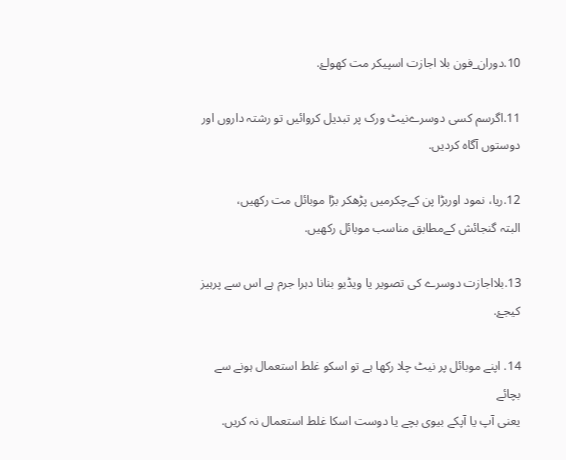10.دوران_فون بلا اجازت اسپیکر مت کھولۓ.

11.اگرسم کسی دوسرےنیٹ ورک پر تبدیل کروائیں تو رشتہ داروں اور دوستوں آگاہ کردیں.

12.ریا، نمود اوربڑا پن کےچکرمیں پڑھکر بڑا موبائل مت رکھیں،
البتہ گنجائش کےمطابق مناسب موبائل رکھیں.

13.بلااجازت دوسرے کی تصویر یا ویڈیو بنانا دہرا جرم ہے اس سے پرہیز کیجۓ.

14. اپنے موبائل پر نیٹ چلا رکھا ہے تو اسکو غلط استعمال ہونے سے بچائے
یعنی آپ یا آپکے بیوی بچے یا دوست اسکا غلط استعمال نہ کریں.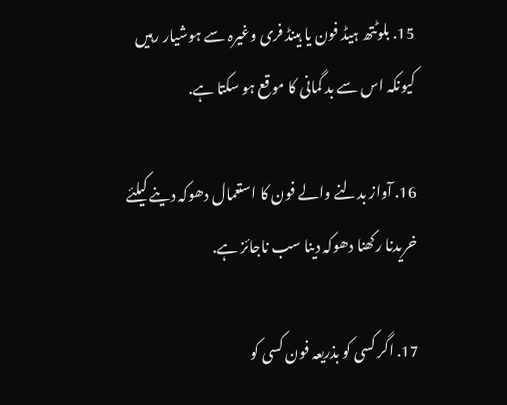15. بلوٹتھ ہیڈ فون یا ہینڈ فری وغیرہ سے ہوشیار رہیں کیونکہ اس سے بد گمانی کا موقع ہو سکتا ہے.

16. آواز بدلنے والے فون کا استعمال دھوکہ دینے کیلئے خریدنا رکھنا دھوکہ دینا سب ناجائز ہے.

17. اگر کسی کو بذریعہ فون کسی کو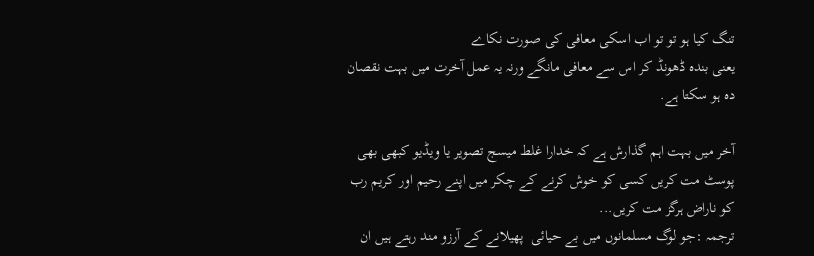تنگ کیا ہو تو تو اب اسکی معافی کی صورت نکاے
یعنی بندہ ڈھونڈ کر اس سے معافی مانگے ورنہ یہ عمل آخرت میں بہت نقصان دہ ہو سکتا ہے.

آخر میں بہت اہم گذارش ہے کہ خدارا غلط میسج تصویر یا ویڈیو کبھی بھی پوسٹ مت کریں کسی کو خوش کرنے کے چکر میں اپنے رحیم اور کریم رب کو ناراض ہرگز مت کریں...
ترجمہ :جو لوگ مسلمانوں میں بے حیائی  پھیلانے کے آرزو مند رہتے ہیں ان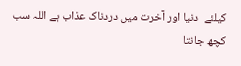کیلئے  دنیا اور آخرت میں دردناک عذاب ہے اللہ سب کچھ جانتا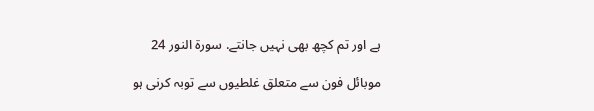ہے اور تم کچھ بھی نہیں جانتے. سورة النور 24

موبائل فون سے متعلق غلطیوں سے توبہ کرنی ہو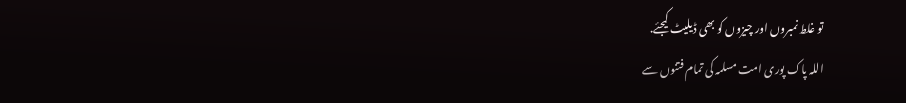تو غلط نمبروں اور چیزوں کو بھی ڈیلیٹ کیجئے.
اللہ پاک پوری امت مسلمہ کی تمام فتنوں سے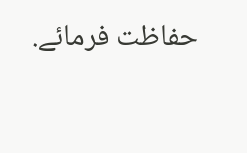حفاظت فرمائے.